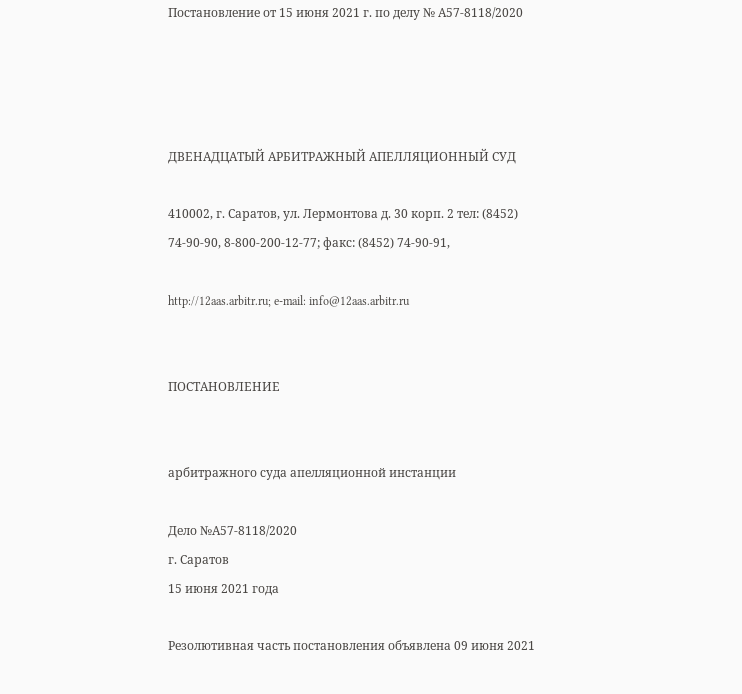Постановление от 15 июня 2021 г. по делу № А57-8118/2020




ДВЕНАДЦАТЫЙ АРБИТРАЖНЫЙ АПЕЛЛЯЦИОННЫЙ СУД

410002, г. Саратов, ул. Лермонтова д. 30 корп. 2 тел: (8452) 74-90-90, 8-800-200-12-77; факс: (8452) 74-90-91,

http://12aas.arbitr.ru; e-mail: info@12aas.arbitr.ru


ПОСТАНОВЛЕНИЕ


арбитражного суда апелляционной инстанции

Дело №А57-8118/2020
г. Саратов
15 июня 2021 года

Резолютивная часть постановления объявлена 09 июня 2021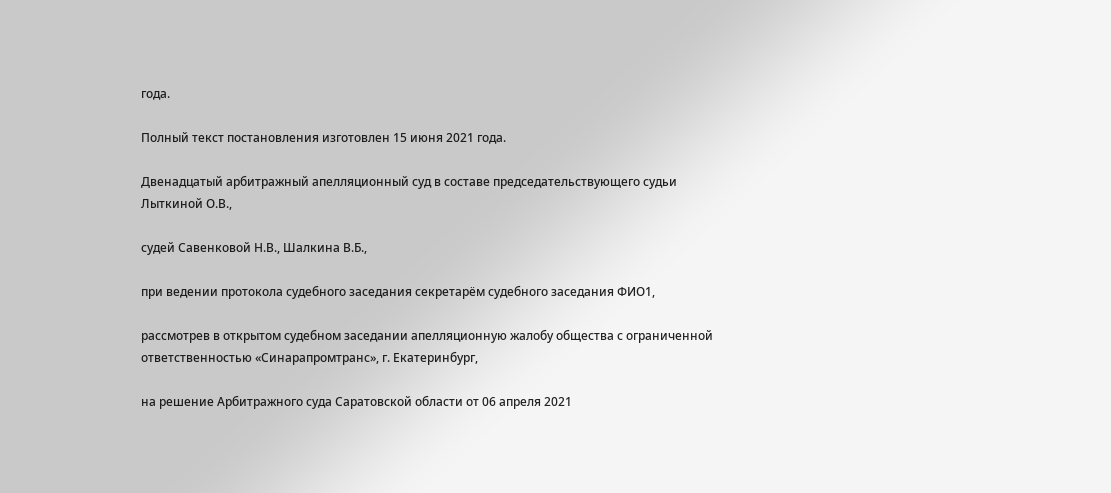года.

Полный текст постановления изготовлен 15 июня 2021 года.

Двенадцатый арбитражный апелляционный суд в составе председательствующего судьи Лыткиной О.В.,

судей Савенковой Н.В., Шалкина В.Б.,

при ведении протокола судебного заседания секретарём судебного заседания ФИО1,

рассмотрев в открытом судебном заседании апелляционную жалобу общества с ограниченной ответственностью «Синарапромтранс», г. Екатеринбург,

на решение Арбитражного суда Саратовской области от 06 апреля 2021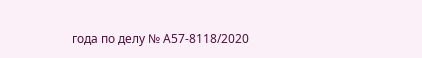года по делу № А57-8118/2020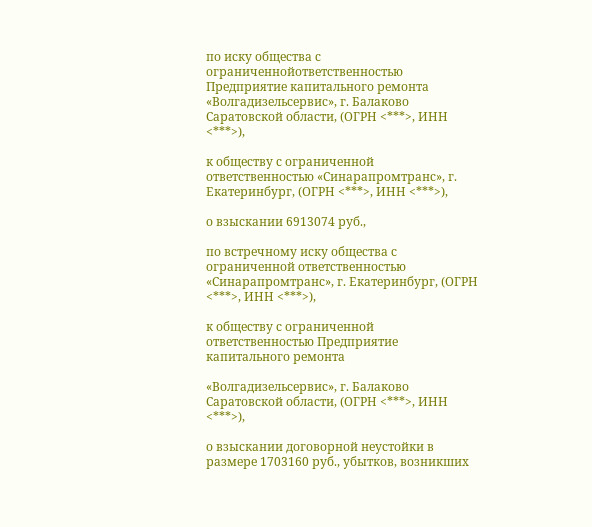по иску общества с ограниченнойответственностью Предприятие капитального ремонта «Волгадизельсервис», г. Балаково Саратовской области, (ОГРН <***>, ИНН <***>),

к обществу с ограниченной ответственностью «Синарапромтранс», г. Екатеринбург, (ОГРН <***>, ИНН <***>),

о взыскании 6913074 руб.,

по встречному иску общества с ограниченной ответственностью «Синарапромтранс», г. Екатеринбург, (ОГРН <***>, ИНН <***>),

к обществу с ограниченной ответственностью Предприятие капитального ремонта

«Волгадизельсервис», г. Балаково Саратовской области, (ОГРН <***>, ИНН <***>),

о взыскании договорной неустойки в размере 1703160 руб., убытков, возникших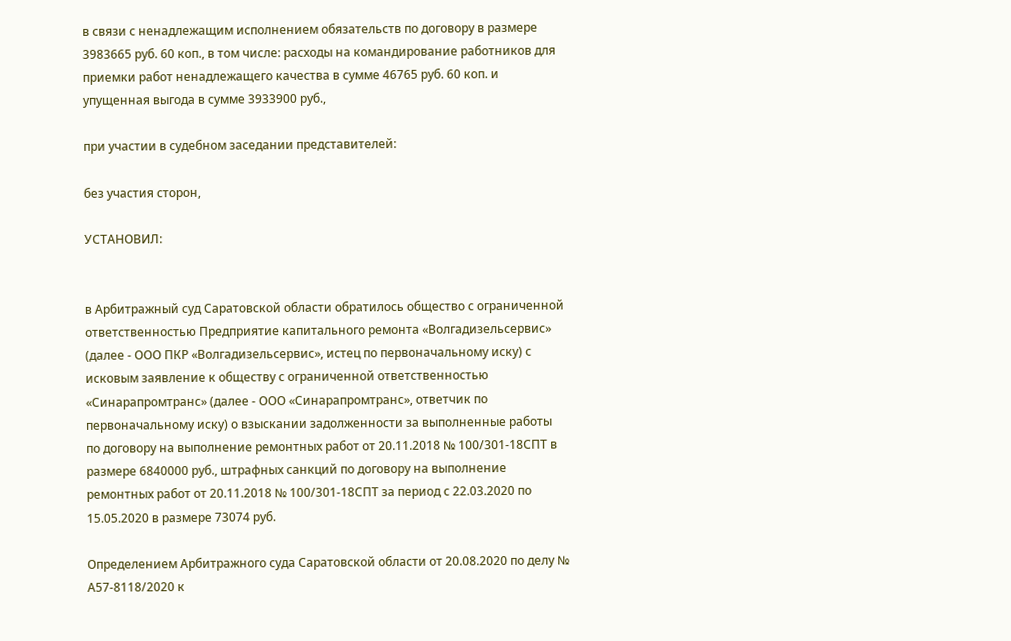в связи с ненадлежащим исполнением обязательств по договору в размере 3983665 руб. 60 коп., в том числе: расходы на командирование работников для приемки работ ненадлежащего качества в сумме 46765 руб. 60 коп. и упущенная выгода в сумме 3933900 руб.,

при участии в судебном заседании представителей:

без участия сторон,

УСТАНОВИЛ:


в Арбитражный суд Саратовской области обратилось общество с ограниченной ответственностью Предприятие капитального ремонта «Волгадизельсервис» (далее - ООО ПКР «Волгадизельсервис», истец по первоначальному иску) с исковым заявление к обществу с ограниченной ответственностью «Синарапромтранс» (далее - ООО «Синарапромтранс», ответчик по первоначальному иску) о взыскании задолженности за выполненные работы по договору на выполнение ремонтных работ от 20.11.2018 № 100/301-18СПТ в размере 6840000 руб., штрафных санкций по договору на выполнение ремонтных работ от 20.11.2018 № 100/301-18СПТ за период с 22.03.2020 по 15.05.2020 в размере 73074 руб.

Определением Арбитражного суда Саратовской области от 20.08.2020 по делу № А57-8118/2020 к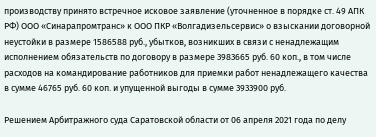производству принято встречное исковое заявление (уточненное в порядке ст. 49 АПК РФ) ООО «Синарапромтранс» к ООО ПКР «Волгадизельсервис» о взыскании договорной неустойки в размере 1586588 руб., убытков, возникших в связи с ненадлежащим исполнением обязательств по договору в размере 3983665 руб. 60 коп., в том числе расходов на командирование работников для приемки работ ненадлежащего качества в сумме 46765 руб. 60 коп. и упущенной выгоды в сумме 3933900 руб.

Решением Арбитражного суда Саратовской области от 06 апреля 2021 года по делу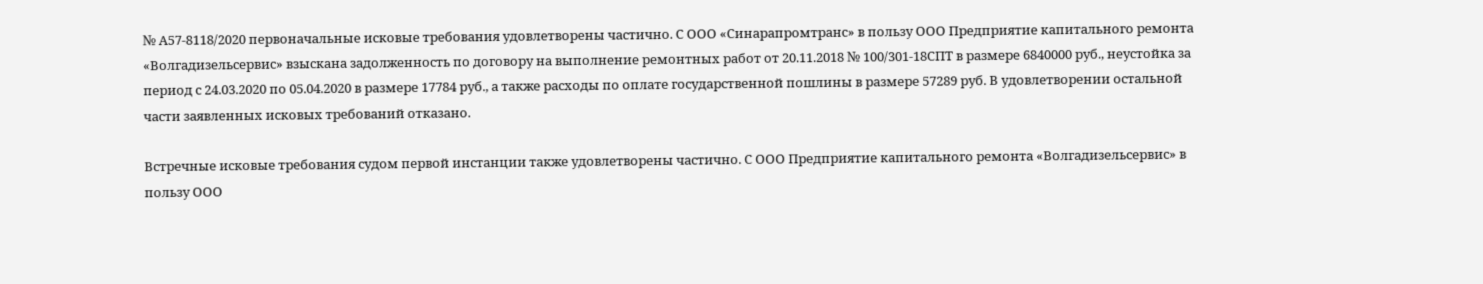№ А57-8118/2020 первоначальные исковые требования удовлетворены частично. С ООО «Синарапромтранс» в пользу ООО Предприятие капитального ремонта «Волгадизельсервис» взыскана задолженность по договору на выполнение ремонтных работ от 20.11.2018 № 100/301-18СПТ в размере 6840000 руб., неустойка за период с 24.03.2020 по 05.04.2020 в размере 17784 руб., а также расходы по оплате государственной пошлины в размере 57289 руб. В удовлетворении остальной части заявленных исковых требований отказано.

Встречные исковые требования судом первой инстанции также удовлетворены частично. С ООО Предприятие капитального ремонта «Волгадизельсервис» в пользу ООО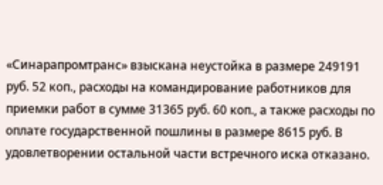«Синарапромтранс» взыскана неустойка в размере 249191 руб. 52 коп., расходы на командирование работников для приемки работ в сумме 31365 руб. 60 коп., а также расходы по оплате государственной пошлины в размере 8615 руб. В удовлетворении остальной части встречного иска отказано.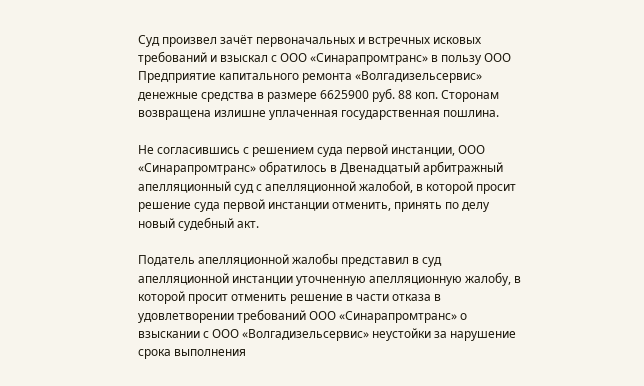Суд произвел зачёт первоначальных и встречных исковых требований и взыскал с ООО «Синарапромтранс» в пользу ООО Предприятие капитального ремонта «Волгадизельсервис» денежные средства в размере 6625900 руб. 88 коп. Сторонам возвращена излишне уплаченная государственная пошлина.

Не согласившись с решением суда первой инстанции, ООО «Синарапромтранс» обратилось в Двенадцатый арбитражный апелляционный суд с апелляционной жалобой, в которой просит решение суда первой инстанции отменить, принять по делу новый судебный акт.

Податель апелляционной жалобы представил в суд апелляционной инстанции уточненную апелляционную жалобу, в которой просит отменить решение в части отказа в удовлетворении требований ООО «Синарапромтранс» о взыскании с ООО «Волгадизельсервис» неустойки за нарушение срока выполнения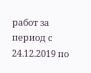работ за период с 24.12.2019 по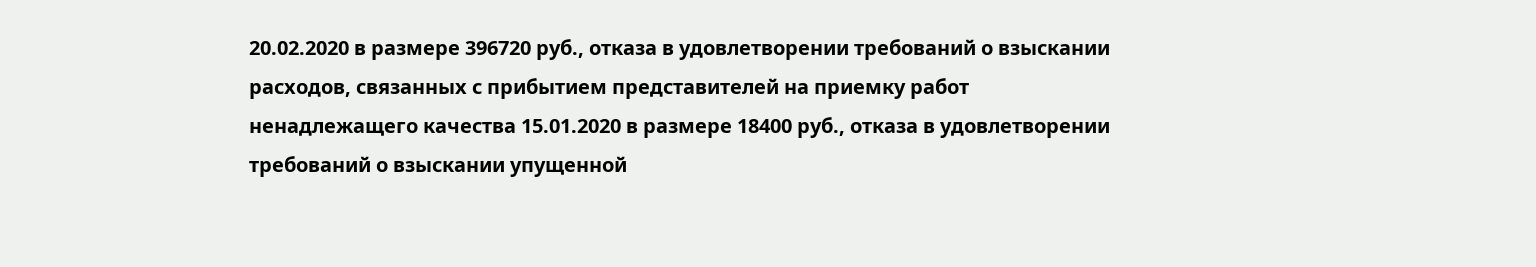20.02.2020 в размере 396720 руб., отказа в удовлетворении требований о взыскании расходов, связанных с прибытием представителей на приемку работ ненадлежащего качества 15.01.2020 в размере 18400 руб., отказа в удовлетворении требований о взыскании упущенной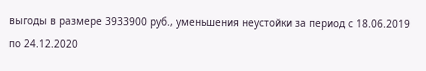выгоды в размере 3933900 руб., уменьшения неустойки за период с 18.06.2019 по 24.12.2020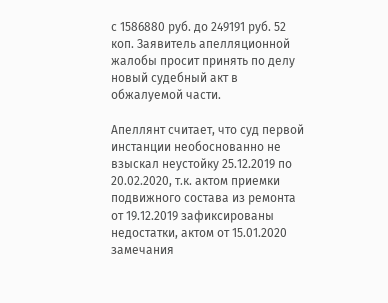с 1586880 руб. до 249191 руб. 52 коп. Заявитель апелляционной жалобы просит принять по делу новый судебный акт в обжалуемой части.

Апеллянт считает, что суд первой инстанции необоснованно не взыскал неустойку 25.12.2019 по 20.02.2020, т.к. актом приемки подвижного состава из ремонта от 19.12.2019 зафиксированы недостатки, актом от 15.01.2020 замечания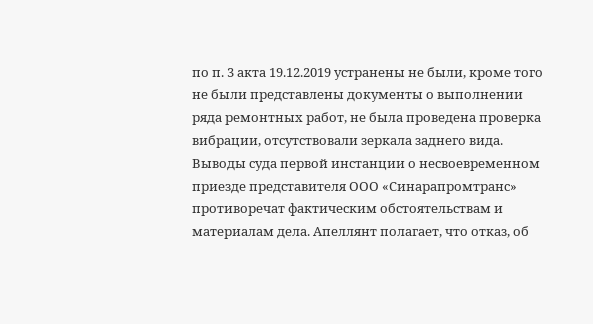по п. 3 акта 19.12.2019 устранены не были, кроме того не были представлены документы о выполнении ряда ремонтных работ, не была проведена проверка вибрации, отсутствовали зеркала заднего вида. Выводы суда первой инстанции о несвоевременном приезде представителя ООО «Синарапромтранс» противоречат фактическим обстоятельствам и материалам дела. Апеллянт полагает, что отказ, об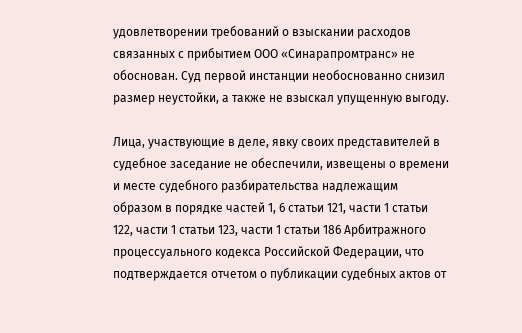удовлетворении требований о взыскании расходов связанных с прибытием ООО «Синарапромтранс» не обоснован. Суд первой инстанции необоснованно снизил размер неустойки, а также не взыскал упущенную выгоду.

Лица, участвующие в деле, явку своих представителей в судебное заседание не обеспечили, извещены о времени и месте судебного разбирательства надлежащим образом в порядке частей 1, 6 статьи 121, части 1 статьи 122, части 1 статьи 123, части 1 статьи 186 Арбитражного процессуального кодекса Российской Федерации, что подтверждается отчетом о публикации судебных актов от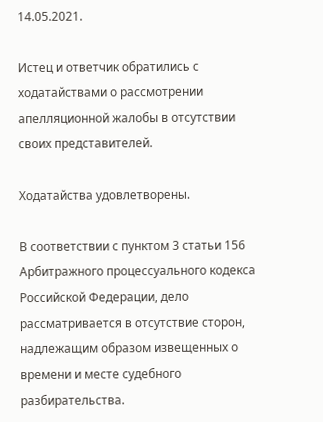14.05.2021.

Истец и ответчик обратились с ходатайствами о рассмотрении апелляционной жалобы в отсутствии своих представителей.

Ходатайства удовлетворены.

В соответствии с пунктом 3 статьи 156 Арбитражного процессуального кодекса Российской Федерации, дело рассматривается в отсутствие сторон, надлежащим образом извещенных о времени и месте судебного разбирательства.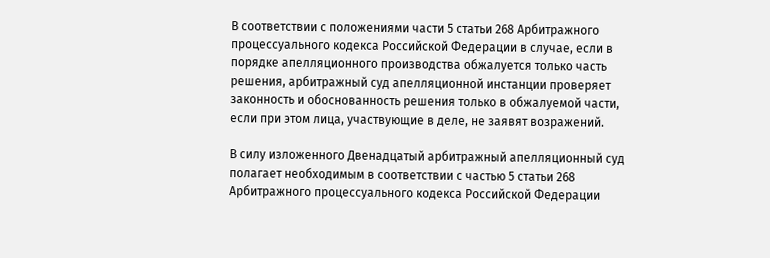В соответствии с положениями части 5 статьи 268 Арбитражного процессуального кодекса Российской Федерации в случае, если в порядке апелляционного производства обжалуется только часть решения, арбитражный суд апелляционной инстанции проверяет законность и обоснованность решения только в обжалуемой части, если при этом лица, участвующие в деле, не заявят возражений.

В силу изложенного Двенадцатый арбитражный апелляционный суд полагает необходимым в соответствии с частью 5 статьи 268 Арбитражного процессуального кодекса Российской Федерации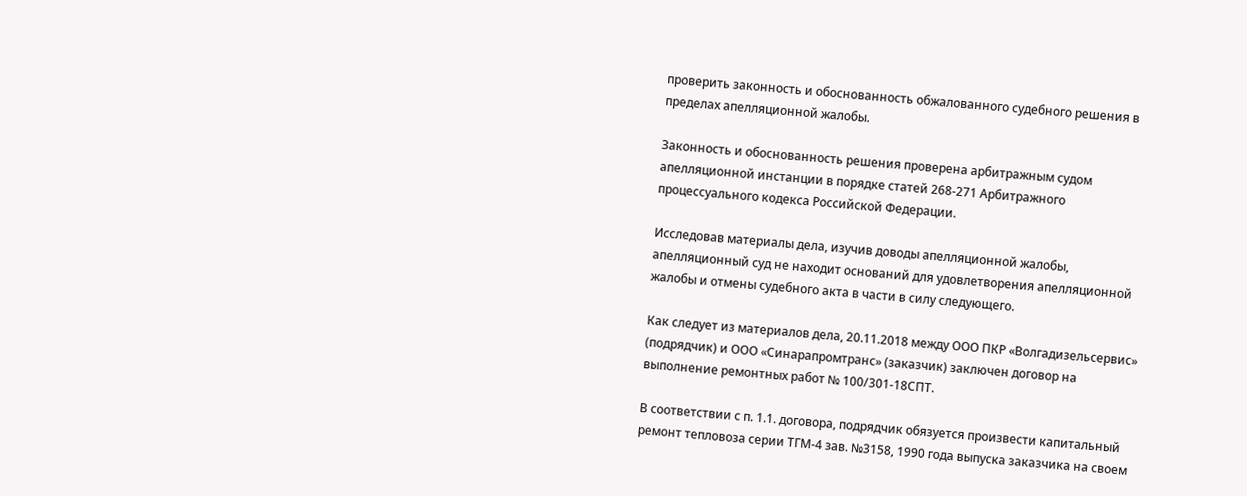проверить законность и обоснованность обжалованного судебного решения в пределах апелляционной жалобы.

Законность и обоснованность решения проверена арбитражным судом апелляционной инстанции в порядке статей 268-271 Арбитражного процессуального кодекса Российской Федерации.

Исследовав материалы дела, изучив доводы апелляционной жалобы, апелляционный суд не находит оснований для удовлетворения апелляционной жалобы и отмены судебного акта в части в силу следующего.

Как следует из материалов дела, 20.11.2018 между ООО ПКР «Волгадизельсервис» (подрядчик) и ООО «Синарапромтранс» (заказчик) заключен договор на выполнение ремонтных работ № 100/301-18СПТ.

В соответствии с п. 1.1. договора, подрядчик обязуется произвести капитальный ремонт тепловоза серии ТГМ-4 зав. №3158, 1990 года выпуска заказчика на своем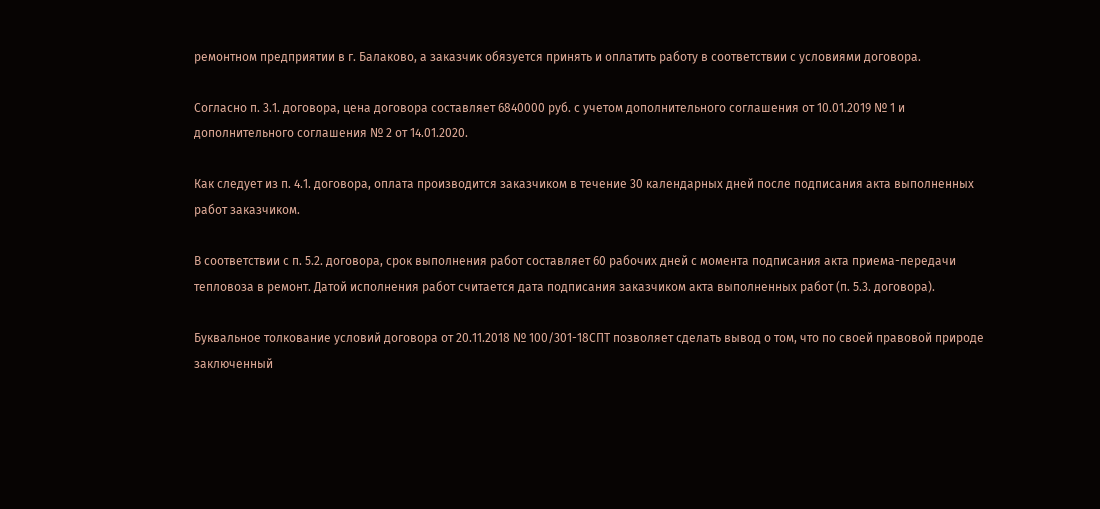ремонтном предприятии в г. Балаково, а заказчик обязуется принять и оплатить работу в соответствии с условиями договора.

Согласно п. 3.1. договора, цена договора составляет 6840000 руб. с учетом дополнительного соглашения от 10.01.2019 № 1 и дополнительного соглашения № 2 от 14.01.2020.

Как следует из п. 4.1. договора, оплата производится заказчиком в течение 30 календарных дней после подписания акта выполненных работ заказчиком.

В соответствии с п. 5.2. договора, срок выполнения работ составляет 60 рабочих дней с момента подписания акта приема-передачи тепловоза в ремонт. Датой исполнения работ считается дата подписания заказчиком акта выполненных работ (п. 5.3. договора).

Буквальное толкование условий договора от 20.11.2018 № 100/301-18СПТ позволяет сделать вывод о том, что по своей правовой природе заключенный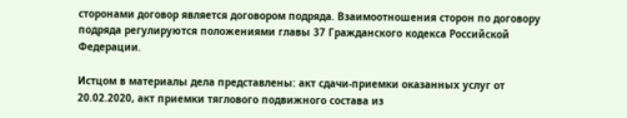сторонами договор является договором подряда. Взаимоотношения сторон по договору подряда регулируются положениями главы 37 Гражданского кодекса Российской Федерации.

Истцом в материалы дела представлены: акт сдачи-приемки оказанных услуг от 20.02.2020, акт приемки тяглового подвижного состава из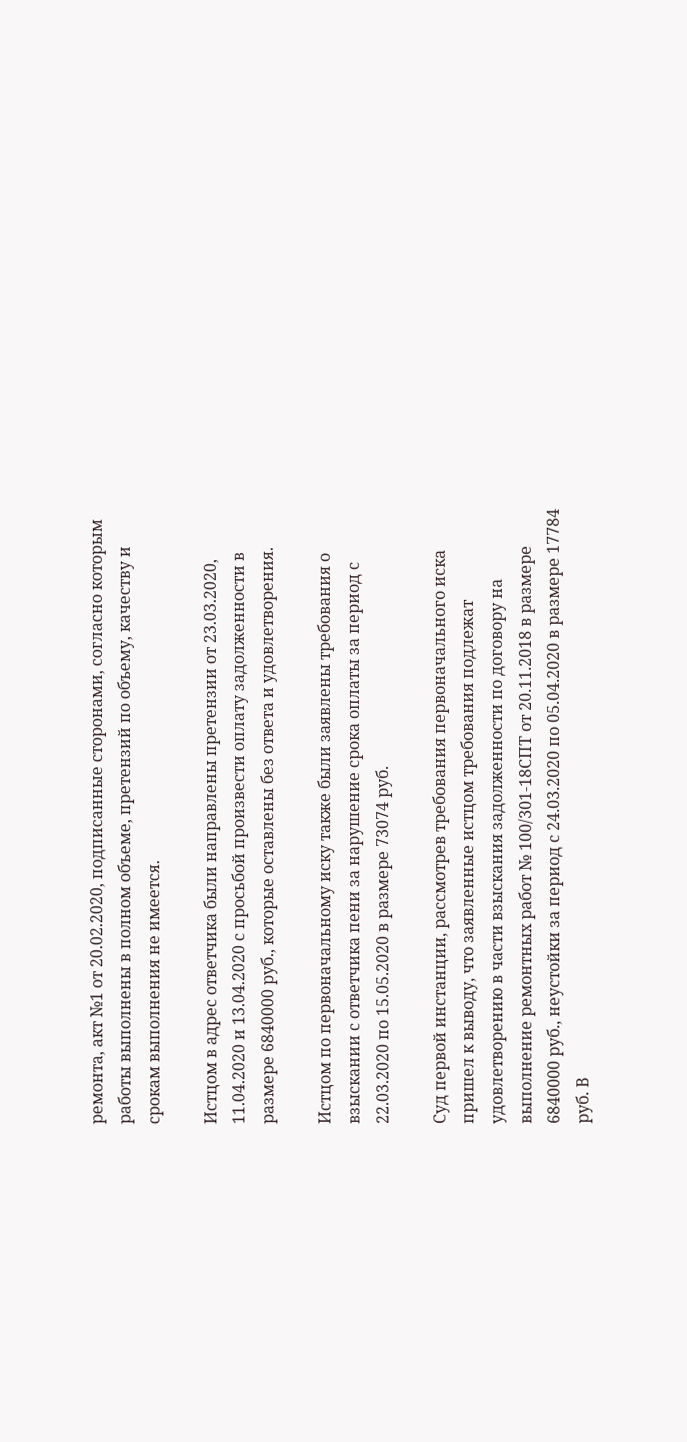ремонта, акт №1 от 20.02.2020, подписанные сторонами, согласно которым работы выполнены в полном объеме, претензий по объему, качеству и срокам выполнения не имеется.

Истцом в адрес ответчика были направлены претензии от 23.03.2020, 11.04.2020 и 13.04.2020 с просьбой произвести оплату задолженности в размере 6840000 руб., которые оставлены без ответа и удовлетворения.

Истцом по первоначальному иску также были заявлены требования о взыскании с ответчика пени за нарушение срока оплаты за период с 22.03.2020 по 15.05.2020 в размере 73074 руб.

Суд первой инстанции, рассмотрев требования первоначального иска пришел к выводу, что заявленные истцом требования подлежат удовлетворению в части взыскания задолженности по договору на выполнение ремонтных работ № 100/301-18СПТ от 20.11.2018 в размере 6840000 руб., неустойки за период с 24.03.2020 по 05.04.2020 в размере 17784 руб. В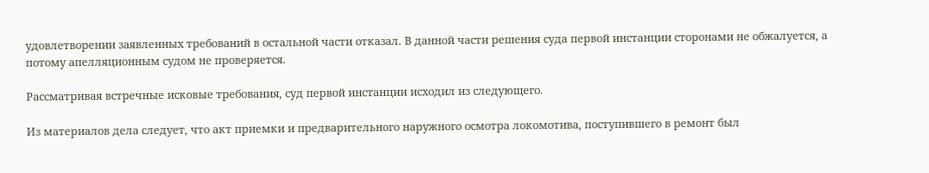удовлетворении заявленных требований в остальной части отказал. В данной части решения суда первой инстанции сторонами не обжалуется, а потому апелляционным судом не проверяется.

Рассматривая встречные исковые требования, суд первой инстанции исходил из следующего.

Из материалов дела следует, что акт приемки и предварительного наружного осмотра локомотива, поступившего в ремонт был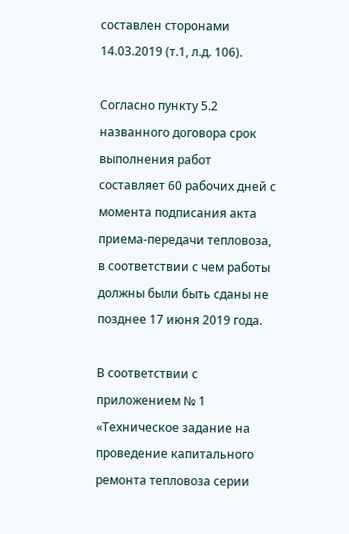составлен сторонами 14.03.2019 (т.1, л.д. 106).

Согласно пункту 5.2 названного договора срок выполнения работ составляет 60 рабочих дней с момента подписания акта приема-передачи тепловоза, в соответствии с чем работы должны были быть сданы не позднее 17 июня 2019 года.

В соответствии с приложением № 1 «Техническое задание на проведение капитального ремонта тепловоза серии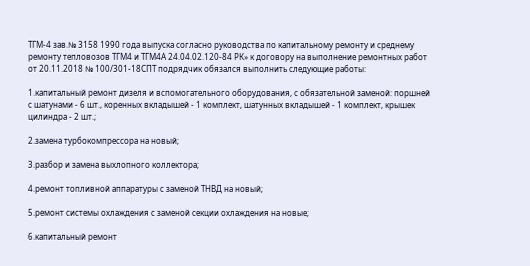ТГМ-4 зав.№ 3158 1990 года выпуска согласно руководства по капитальному ремонту и среднему ремонту тепловозов ТГМ4 и ТГМ4А 24.04.02.120-84 РК» к договору на выполнение ремонтных работ от 20.11.2018 № 100/301-18СПТ подрядчик обязался выполнить следующие работы:

1.капитальный ремонт дизеля и вспомогательного оборудования, с обязательной заменой: поршней с шатунами - 6 шт., коренных вкладышей - 1 комплект, шатунных вкладышей - 1 комплект, крышек цилиндра - 2 шт.;

2.замена турбокомпрессора на новый;

3.разбор и замена выхлопного коллектора;

4.ремонт топливной аппаратуры с заменой ТНВД на новый;

5.ремонт системы охлаждения с заменой секции охлаждения на новые;

6.капитальный ремонт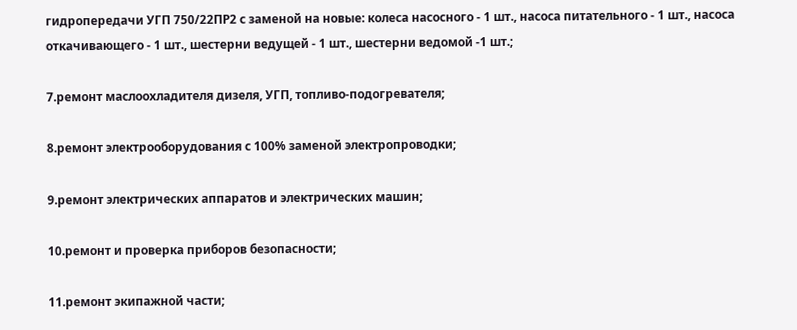гидропередачи УГП 750/22ПР2 с заменой на новые: колеса насосного - 1 шт., насоса питательного - 1 шт., насоса откачивающего - 1 шт., шестерни ведущей - 1 шт., шестерни ведомой -1 шт.;

7.ремонт маслоохладителя дизеля, УГП, топливо-подогревателя;

8.ремонт электрооборудования с 100% заменой электропроводки;

9.ремонт электрических аппаратов и электрических машин;

10.ремонт и проверка приборов безопасности;

11.ремонт экипажной части;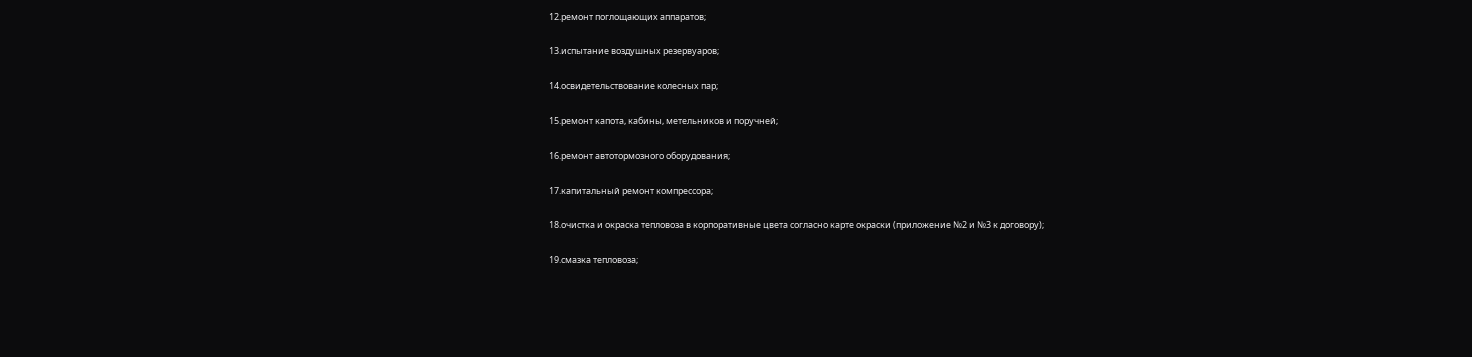12.ремонт поглощающих аппаратов;

13.испытание воздушных резервуаров;

14.освидетельствование колесных пар;

15.ремонт капота, кабины, метельников и поручней;

16.ремонт автотормозного оборудования;

17.капитальный ремонт компрессора;

18.очистка и окраска тепловоза в корпоративные цвета согласно карте окраски (приложение №2 и №3 к договору);

19.смазка тепловоза;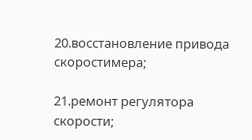20.восстановление привода скоростимера;

21.ремонт регулятора скорости;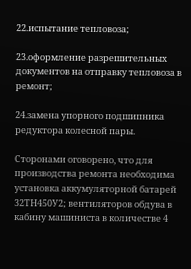22.испытание тепловоза;

23.оформление разрешительных документов на отправку тепловоза в ремонт;

24.замена упорного подшипника редуктора колесной пары.

Сторонами оговорено, что для производства ремонта необходима установка аккумуляторной батарей 32ТН450У2; вентиляторов обдува в кабину машиниста в количестве 4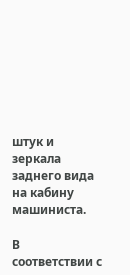штук и зеркала заднего вида на кабину машиниста.

В соответствии с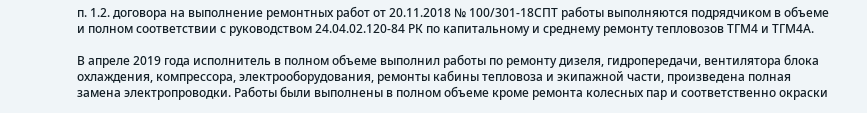п. 1.2. договора на выполнение ремонтных работ от 20.11.2018 № 100/301-18СПТ работы выполняются подрядчиком в объеме и полном соответствии с руководством 24.04.02.120-84 РК по капитальному и среднему ремонту тепловозов ТГМ4 и ТГМ4А.

В апреле 2019 года исполнитель в полном объеме выполнил работы по ремонту дизеля, гидропередачи, вентилятора блока охлаждения, компрессора, электрооборудования, ремонты кабины тепловоза и экипажной части, произведена полная замена электропроводки. Работы были выполнены в полном объеме кроме ремонта колесных пар и соответственно окраски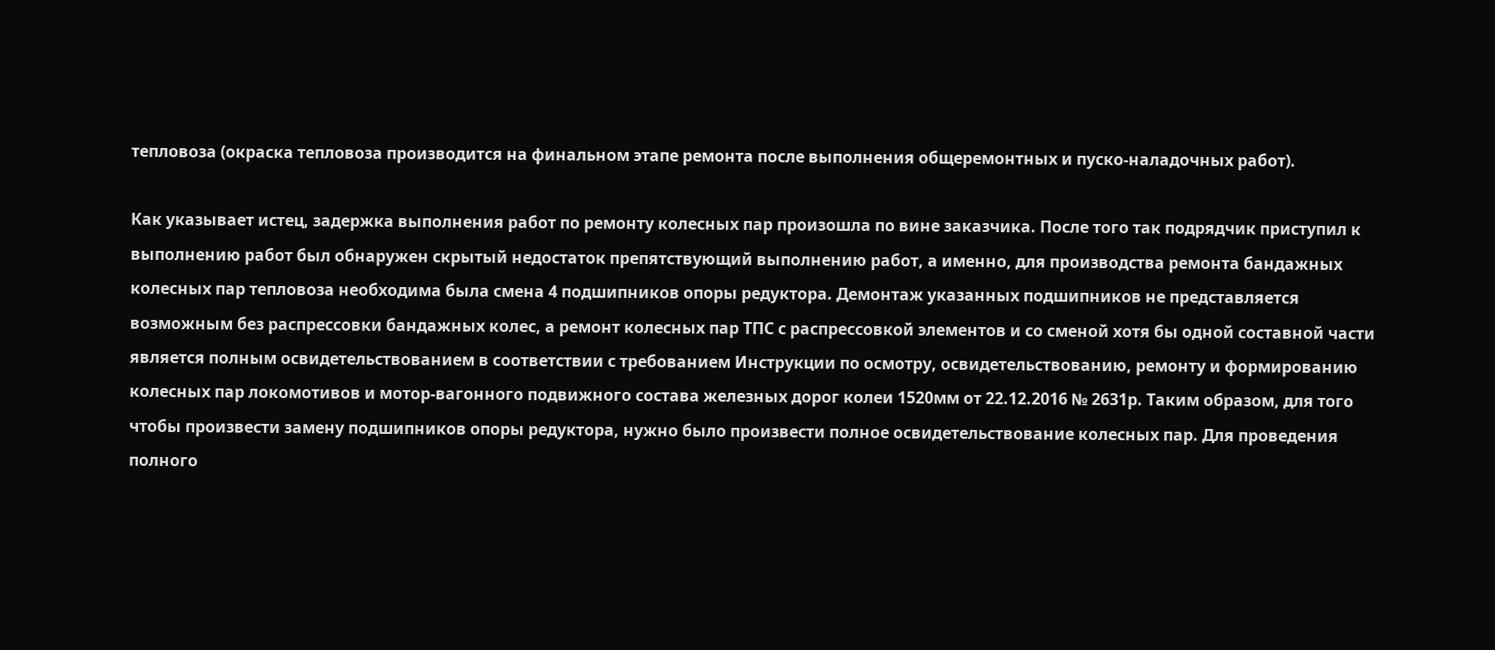тепловоза (окраска тепловоза производится на финальном этапе ремонта после выполнения общеремонтных и пуско-наладочных работ).

Как указывает истец, задержка выполнения работ по ремонту колесных пар произошла по вине заказчика. После того так подрядчик приступил к выполнению работ был обнаружен скрытый недостаток препятствующий выполнению работ, а именно, для производства ремонта бандажных колесных пар тепловоза необходима была смена 4 подшипников опоры редуктора. Демонтаж указанных подшипников не представляется возможным без распрессовки бандажных колес, а ремонт колесных пар ТПС с распрессовкой элементов и со сменой хотя бы одной составной части является полным освидетельствованием в соответствии с требованием Инструкции по осмотру, освидетельствованию, ремонту и формированию колесных пар локомотивов и мотор-вагонного подвижного состава железных дорог колеи 1520мм от 22.12.2016 № 2631р. Таким образом, для того чтобы произвести замену подшипников опоры редуктора, нужно было произвести полное освидетельствование колесных пар. Для проведения полного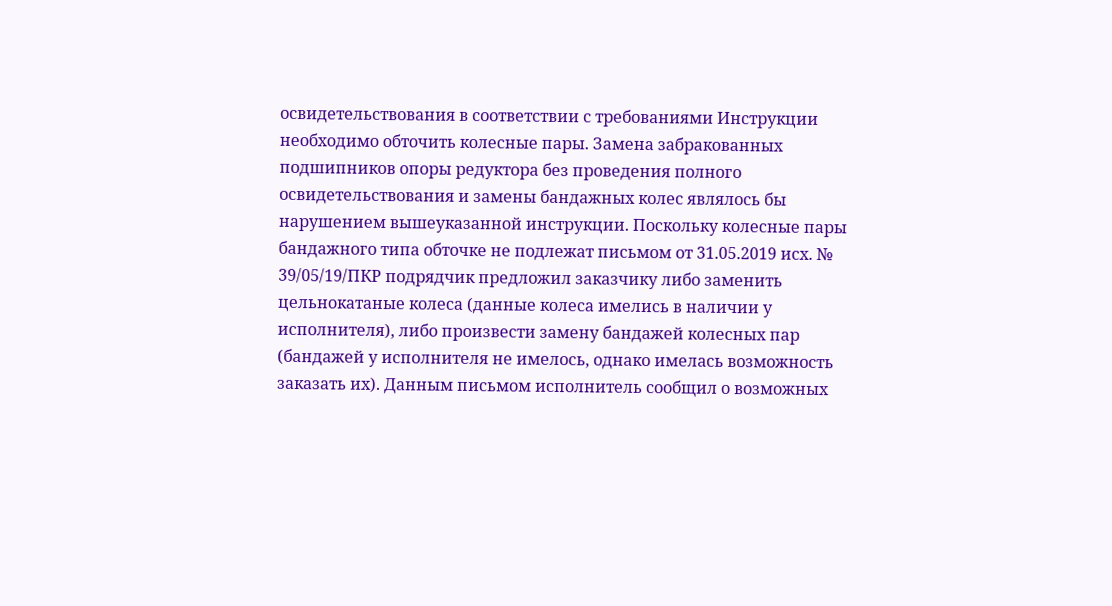освидетельствования в соответствии с требованиями Инструкции необходимо обточить колесные пары. Замена забракованных подшипников опоры редуктора без проведения полного освидетельствования и замены бандажных колес являлось бы нарушением вышеуказанной инструкции. Поскольку колесные пары бандажного типа обточке не подлежат письмом от 31.05.2019 исх. № 39/05/19/ПКР подрядчик предложил заказчику либо заменить цельнокатаные колеса (данные колеса имелись в наличии у исполнителя), либо произвести замену бандажей колесных пар (бандажей у исполнителя не имелось, однако имелась возможность заказать их). Данным письмом исполнитель сообщил о возможных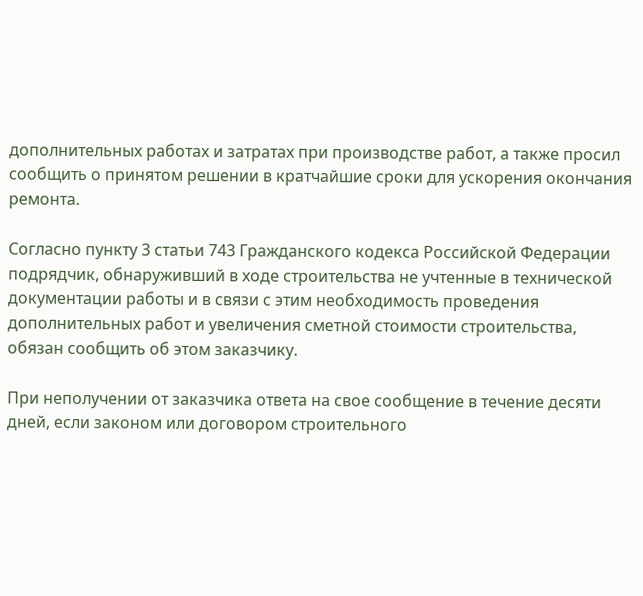дополнительных работах и затратах при производстве работ, а также просил сообщить о принятом решении в кратчайшие сроки для ускорения окончания ремонта.

Согласно пункту 3 статьи 743 Гражданского кодекса Российской Федерации подрядчик, обнаруживший в ходе строительства не учтенные в технической документации работы и в связи с этим необходимость проведения дополнительных работ и увеличения сметной стоимости строительства, обязан сообщить об этом заказчику.

При неполучении от заказчика ответа на свое сообщение в течение десяти дней, если законом или договором строительного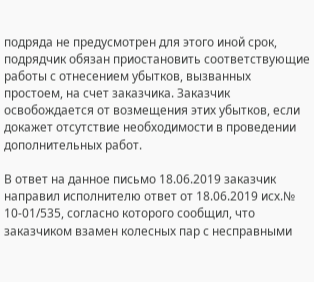подряда не предусмотрен для этого иной срок, подрядчик обязан приостановить соответствующие работы с отнесением убытков, вызванных простоем, на счет заказчика. Заказчик освобождается от возмещения этих убытков, если докажет отсутствие необходимости в проведении дополнительных работ.

В ответ на данное письмо 18.06.2019 заказчик направил исполнителю ответ от 18.06.2019 исх.№ 10-01/535, согласно которого сообщил, что заказчиком взамен колесных пар с несправными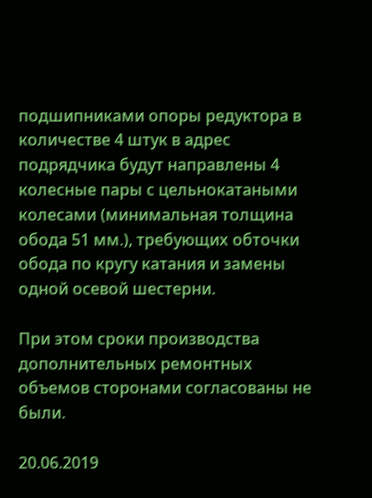подшипниками опоры редуктора в количестве 4 штук в адрес подрядчика будут направлены 4 колесные пары с цельнокатаными колесами (минимальная толщина обода 51 мм.), требующих обточки обода по кругу катания и замены одной осевой шестерни.

При этом сроки производства дополнительных ремонтных объемов сторонами согласованы не были.

20.06.2019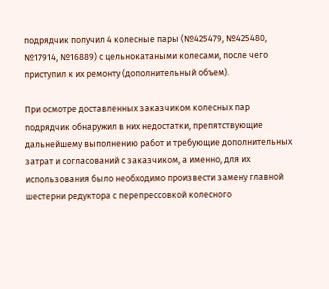подрядчик получил 4 колесные пары (№425479, №425480, №17914, №16889) с цельнокатаными колесами, после чего приступил к их ремонту (дополнительный объем).

При осмотре доставленных заказчиком колесных пар подрядчик обнаружил в них недостатки, препятствующие дальнейшему выполнению работ и требующие дополнительных затрат и согласований с заказчиком, а именно, для их использования было необходимо произвести замену главной шестерни редуктора с перепрессовкой колесного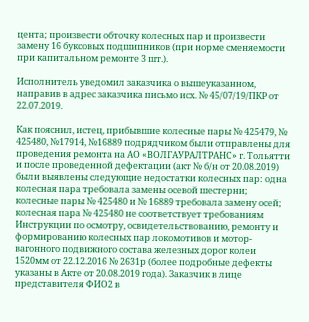цента; произвести обточку колесных пар и произвести замену 16 буксовых подшипников (при норме сменяемости при капитальном ремонте 3 шт.).

Исполнитель уведомил заказчика о вышеуказанном, направив в адрес заказчика письмо исх. № 45/07/19/ПКР от 22.07.2019.

Как пояснил, истец, прибывшие колесные пары № 425479, № 425480, №17914, №16889 подрядчиком были отправлены для проведения ремонта на АО «ВОЛГАУРАЛТРАНС» г. Тольятти и после проведенной дефектации (акт № б/н от 20.08.2019) были выявлены следующие недостатки колесных пар: одна колесная пара требовала замены осевой шестерни; колесные пары № 425480 и № 16889 требовала замену осей; колесная пара № 425480 не соответствует требованиям Инструкции по осмотру, освидетельствованию, ремонту и формированию колесных пар локомотивов и мотор-вагонного подвижного состава железных дорог колеи 1520мм от 22.12.2016 № 2631р (более подробные дефекты указаны в Акте от 20.08.2019 года). Заказчик в лице представителя ФИО2 в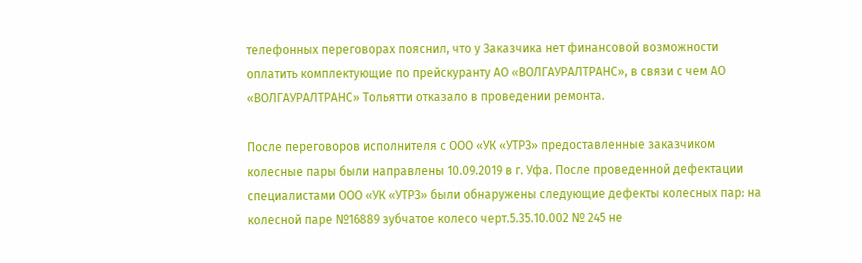телефонных переговорах пояснил, что у Заказчика нет финансовой возможности оплатить комплектующие по прейскуранту АО «ВОЛГАУРАЛТРАНС», в связи с чем АО «ВОЛГАУРАЛТРАНС» Тольятти отказало в проведении ремонта.

После переговоров исполнителя с ООО «УК «УТРЗ» предоставленные заказчиком колесные пары были направлены 10.09.2019 в г. Уфа. После проведенной дефектации специалистами ООО «УК «УТРЗ» были обнаружены следующие дефекты колесных пар: на колесной паре №16889 зубчатое колесо черт.5.35.10.002 № 245 не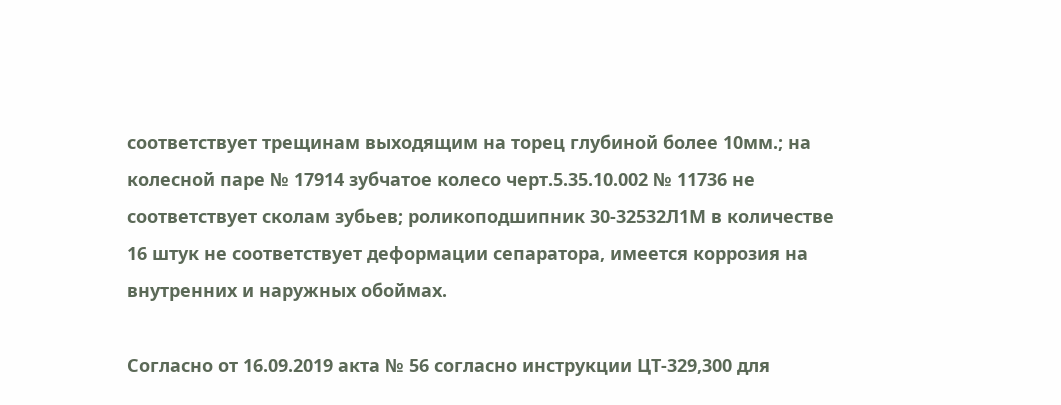соответствует трещинам выходящим на торец глубиной более 10мм.; на колесной паре № 17914 зубчатое колесо черт.5.35.10.002 № 11736 не соответствует сколам зубьев; роликоподшипник 30-32532Л1М в количестве 16 штук не соответствует деформации сепаратора, имеется коррозия на внутренних и наружных обоймах.

Согласно от 16.09.2019 акта № 56 согласно инструкции ЦТ-329,300 для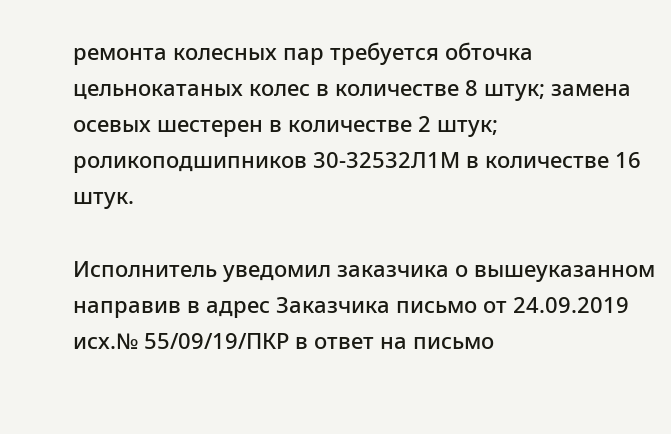ремонта колесных пар требуется обточка цельнокатаных колес в количестве 8 штук; замена осевых шестерен в количестве 2 штук; роликоподшипников 30-32532Л1М в количестве 16 штук.

Исполнитель уведомил заказчика о вышеуказанном направив в адрес Заказчика письмо от 24.09.2019 исх.№ 55/09/19/ПКР в ответ на письмо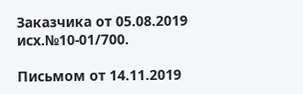Заказчика от 05.08.2019 исх.№10-01/700.

Письмом от 14.11.2019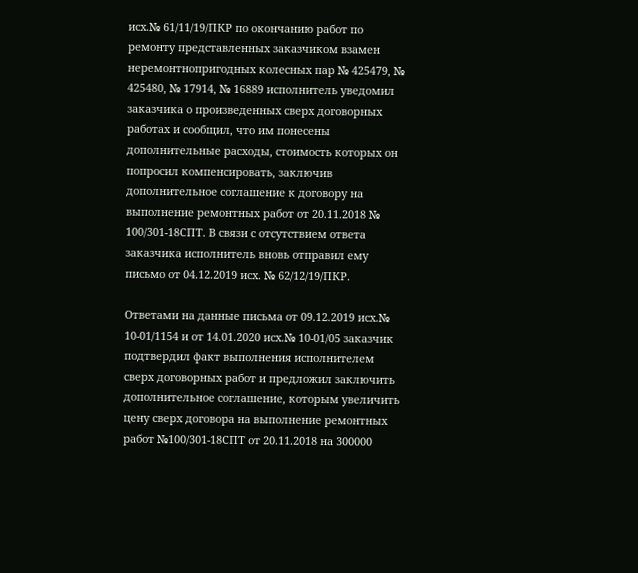исх.№ 61/11/19/ПКР по окончанию работ по ремонту представленных заказчиком взамен неремонтнопригодных колесных пар № 425479, № 425480, № 17914, № 16889 исполнитель уведомил заказчика о произведенных сверх договорных работах и сообщил, что им понесены дополнительные расходы, стоимость которых он попросил компенсировать, заключив дополнительное соглашение к договору на выполнение ремонтных работ от 20.11.2018 № 100/301-18СПТ. В связи с отсутствием ответа заказчика исполнитель вновь отправил ему письмо от 04.12.2019 исх. № 62/12/19/ПКР.

Ответами на данные письма от 09.12.2019 исх.№ 10-01/1154 и от 14.01.2020 исх.№ 10-01/05 заказчик подтвердил факт выполнения исполнителем сверх договорных работ и предложил заключить дополнительное соглашение, которым увеличить цену сверх договора на выполнение ремонтных работ №100/301-18СПТ от 20.11.2018 на 300000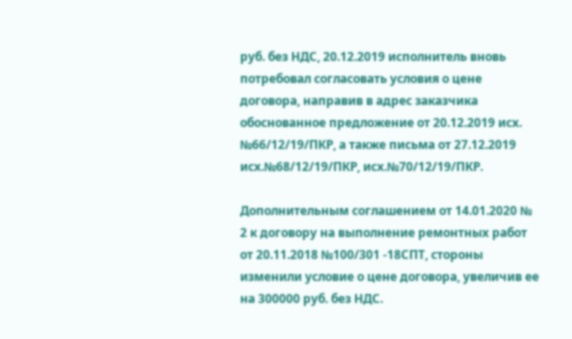руб. без НДС, 20.12.2019 исполнитель вновь потребовал согласовать условия о цене договора, направив в адрес заказчика обоснованное предложение от 20.12.2019 исх. №66/12/19/ПКР, а также письма от 27.12.2019 исх.№68/12/19/ПКР, исх.№70/12/19/ПКР.

Дополнительным соглашением от 14.01.2020 № 2 к договору на выполнение ремонтных работ от 20.11.2018 №100/301 -18СПТ, стороны изменили условие о цене договора, увеличив ее на 300000 руб. без НДС.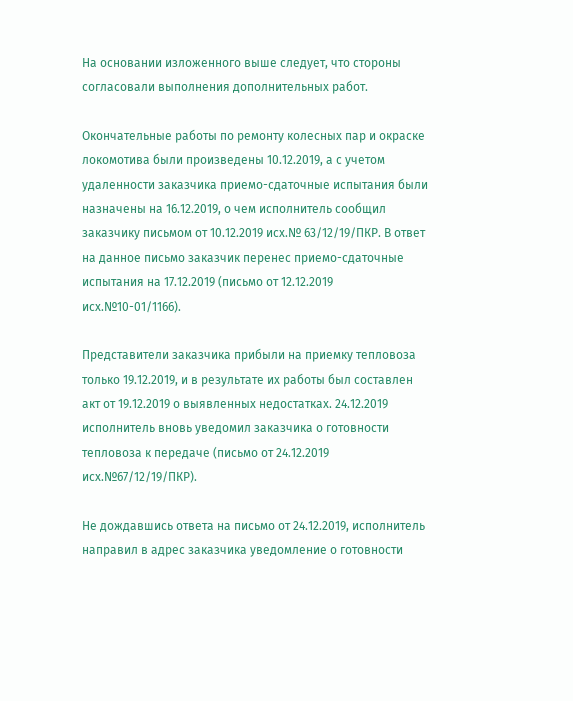На основании изложенного выше следует, что стороны согласовали выполнения дополнительных работ.

Окончательные работы по ремонту колесных пар и окраске локомотива были произведены 10.12.2019, а с учетом удаленности заказчика приемо-сдаточные испытания были назначены на 16.12.2019, о чем исполнитель сообщил заказчику письмом от 10.12.2019 исх.№ 63/12/19/ПКР. В ответ на данное письмо заказчик перенес приемо-сдаточные испытания на 17.12.2019 (письмо от 12.12.2019 исх.№10-01/1166).

Представители заказчика прибыли на приемку тепловоза только 19.12.2019, и в результате их работы был составлен акт от 19.12.2019 о выявленных недостатках. 24.12.2019 исполнитель вновь уведомил заказчика о готовности тепловоза к передаче (письмо от 24.12.2019 исх.№67/12/19/ПКР).

Не дождавшись ответа на письмо от 24.12.2019, исполнитель направил в адрес заказчика уведомление о готовности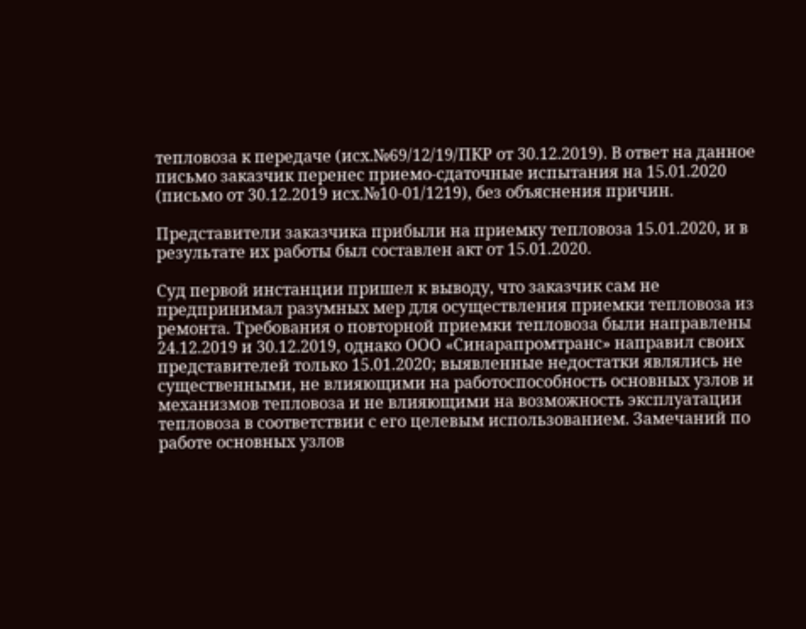тепловоза к передаче (исх.№69/12/19/ПКР от 30.12.2019). В ответ на данное письмо заказчик перенес приемо-сдаточные испытания на 15.01.2020 (письмо от 30.12.2019 исх.№10-01/1219), без объяснения причин.

Представители заказчика прибыли на приемку тепловоза 15.01.2020, и в результате их работы был составлен акт от 15.01.2020.

Суд первой инстанции пришел к выводу, что заказчик сам не предпринимал разумных мер для осуществления приемки тепловоза из ремонта. Требования о повторной приемки тепловоза были направлены 24.12.2019 и 30.12.2019, однако ООО «Синарапромтранс» направил своих представителей только 15.01.2020; выявленные недостатки являлись не существенными, не влияющими на работоспособность основных узлов и механизмов тепловоза и не влияющими на возможность эксплуатации тепловоза в соответствии с его целевым использованием. Замечаний по работе основных узлов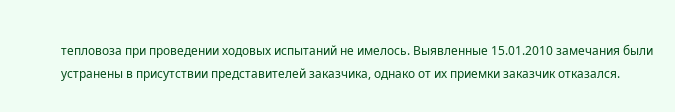тепловоза при проведении ходовых испытаний не имелось. Выявленные 15.01.2010 замечания были устранены в присутствии представителей заказчика, однако от их приемки заказчик отказался.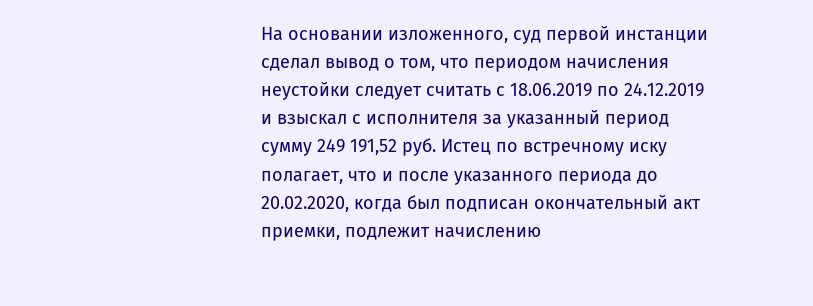На основании изложенного, суд первой инстанции сделал вывод о том, что периодом начисления неустойки следует считать с 18.06.2019 по 24.12.2019 и взыскал с исполнителя за указанный период сумму 249 191,52 руб. Истец по встречному иску полагает, что и после указанного периода до 20.02.2020, когда был подписан окончательный акт приемки, подлежит начислению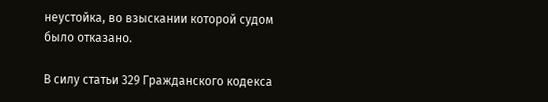неустойка, во взыскании которой судом было отказано.

В силу статьи 329 Гражданского кодекса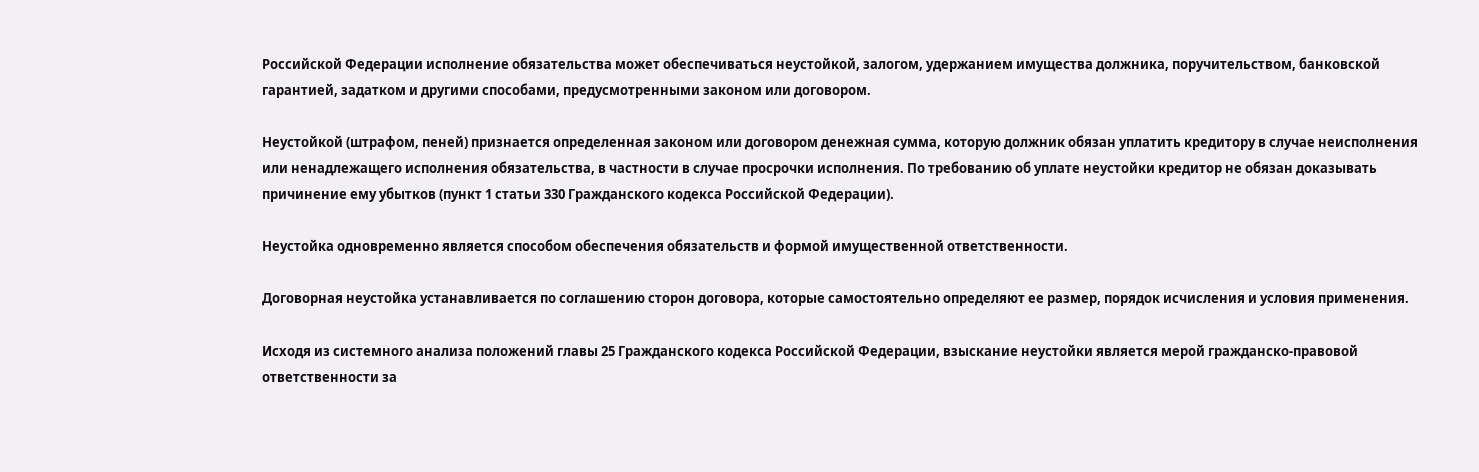Российской Федерации исполнение обязательства может обеспечиваться неустойкой, залогом, удержанием имущества должника, поручительством, банковской гарантией, задатком и другими способами, предусмотренными законом или договором.

Неустойкой (штрафом, пеней) признается определенная законом или договором денежная сумма, которую должник обязан уплатить кредитору в случае неисполнения или ненадлежащего исполнения обязательства, в частности в случае просрочки исполнения. По требованию об уплате неустойки кредитор не обязан доказывать причинение ему убытков (пункт 1 статьи 330 Гражданского кодекса Российской Федерации).

Неустойка одновременно является способом обеспечения обязательств и формой имущественной ответственности.

Договорная неустойка устанавливается по соглашению сторон договора, которые самостоятельно определяют ее размер, порядок исчисления и условия применения.

Исходя из системного анализа положений главы 25 Гражданского кодекса Российской Федерации, взыскание неустойки является мерой гражданско-правовой ответственности за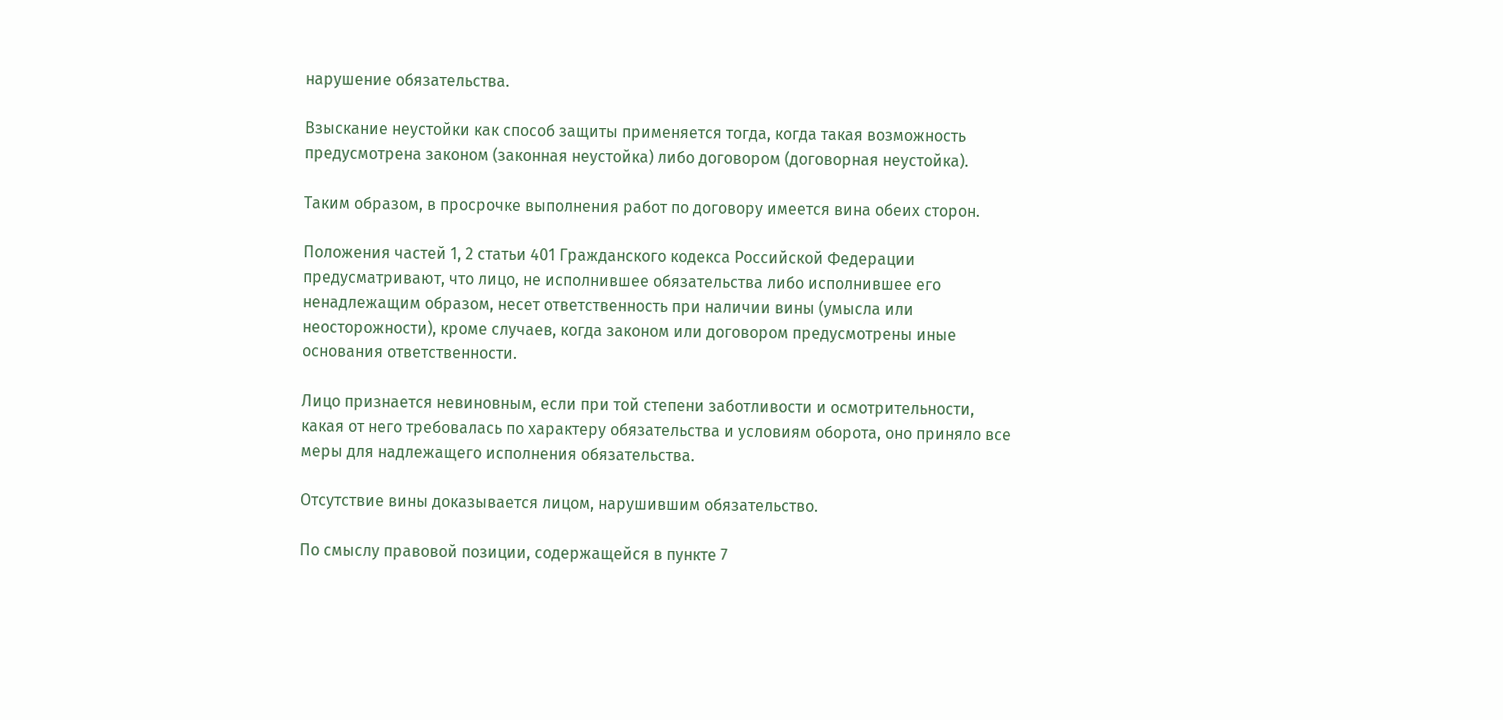нарушение обязательства.

Взыскание неустойки как способ защиты применяется тогда, когда такая возможность предусмотрена законом (законная неустойка) либо договором (договорная неустойка).

Таким образом, в просрочке выполнения работ по договору имеется вина обеих сторон.

Положения частей 1, 2 статьи 401 Гражданского кодекса Российской Федерации предусматривают, что лицо, не исполнившее обязательства либо исполнившее его ненадлежащим образом, несет ответственность при наличии вины (умысла или неосторожности), кроме случаев, когда законом или договором предусмотрены иные основания ответственности.

Лицо признается невиновным, если при той степени заботливости и осмотрительности, какая от него требовалась по характеру обязательства и условиям оборота, оно приняло все меры для надлежащего исполнения обязательства.

Отсутствие вины доказывается лицом, нарушившим обязательство.

По смыслу правовой позиции, содержащейся в пункте 7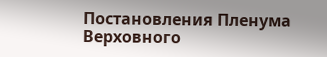Постановления Пленума Верховного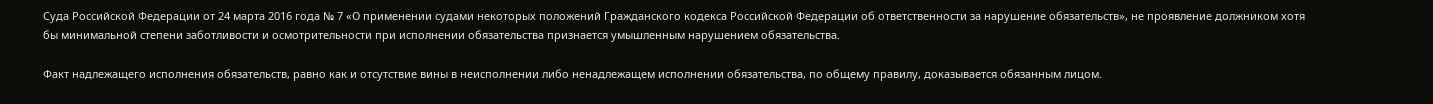Суда Российской Федерации от 24 марта 2016 года № 7 «О применении судами некоторых положений Гражданского кодекса Российской Федерации об ответственности за нарушение обязательств», не проявление должником хотя бы минимальной степени заботливости и осмотрительности при исполнении обязательства признается умышленным нарушением обязательства.

Факт надлежащего исполнения обязательств, равно как и отсутствие вины в неисполнении либо ненадлежащем исполнении обязательства, по общему правилу, доказывается обязанным лицом.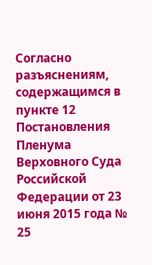Согласно разъяснениям, содержащимся в пункте 12 Постановления Пленума Верховного Суда Российской Федерации от 23 июня 2015 года № 25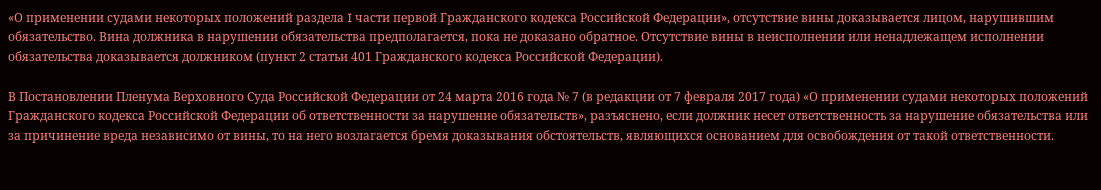«О применении судами некоторых положений раздела I части первой Гражданского кодекса Российской Федерации», отсутствие вины доказывается лицом, нарушившим обязательство. Вина должника в нарушении обязательства предполагается, пока не доказано обратное. Отсутствие вины в неисполнении или ненадлежащем исполнении обязательства доказывается должником (пункт 2 статьи 401 Гражданского кодекса Российской Федерации).

В Постановлении Пленума Верховного Суда Российской Федерации от 24 марта 2016 года № 7 (в редакции от 7 февраля 2017 года) «О применении судами некоторых положений Гражданского кодекса Российской Федерации об ответственности за нарушение обязательств», разъяснено, если должник несет ответственность за нарушение обязательства или за причинение вреда независимо от вины, то на него возлагается бремя доказывания обстоятельств, являющихся основанием для освобождения от такой ответственности.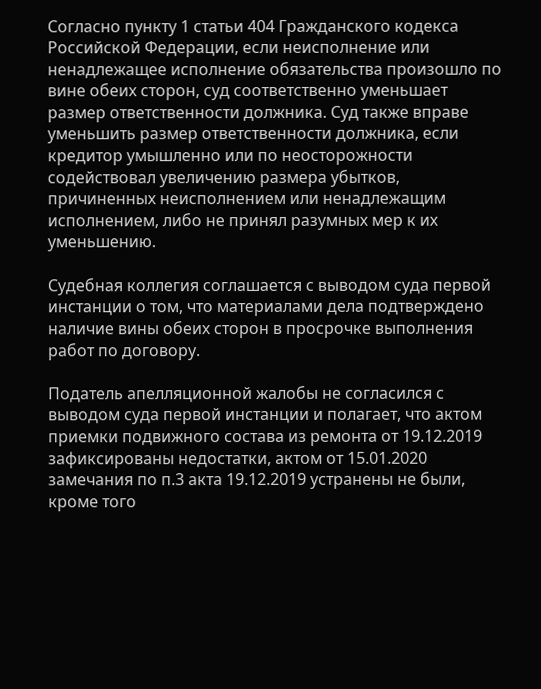Согласно пункту 1 статьи 404 Гражданского кодекса Российской Федерации, если неисполнение или ненадлежащее исполнение обязательства произошло по вине обеих сторон, суд соответственно уменьшает размер ответственности должника. Суд также вправе уменьшить размер ответственности должника, если кредитор умышленно или по неосторожности содействовал увеличению размера убытков, причиненных неисполнением или ненадлежащим исполнением, либо не принял разумных мер к их уменьшению.

Судебная коллегия соглашается с выводом суда первой инстанции о том, что материалами дела подтверждено наличие вины обеих сторон в просрочке выполнения работ по договору.

Податель апелляционной жалобы не согласился с выводом суда первой инстанции и полагает, что актом приемки подвижного состава из ремонта от 19.12.2019 зафиксированы недостатки, актом от 15.01.2020 замечания по п.3 акта 19.12.2019 устранены не были, кроме того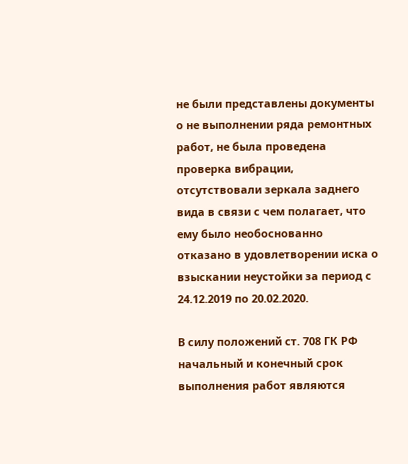не были представлены документы о не выполнении ряда ремонтных работ, не была проведена проверка вибрации, отсутствовали зеркала заднего вида в связи с чем полагает, что ему было необоснованно отказано в удовлетворении иска о взыскании неустойки за период с 24.12.2019 по 20.02.2020.

В силу положений ст. 708 ГК РФ начальный и конечный срок выполнения работ являются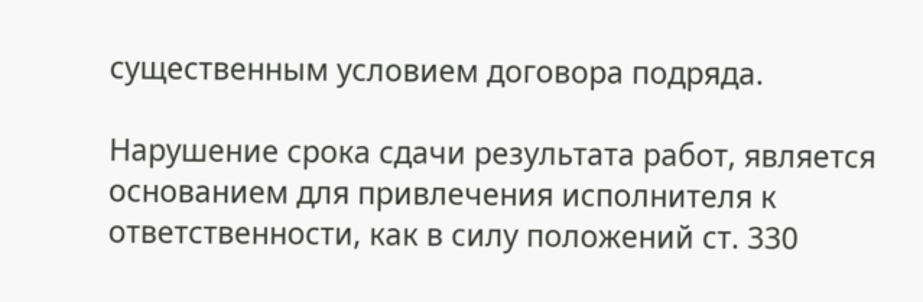существенным условием договора подряда.

Нарушение срока сдачи результата работ, является основанием для привлечения исполнителя к ответственности, как в силу положений ст. 330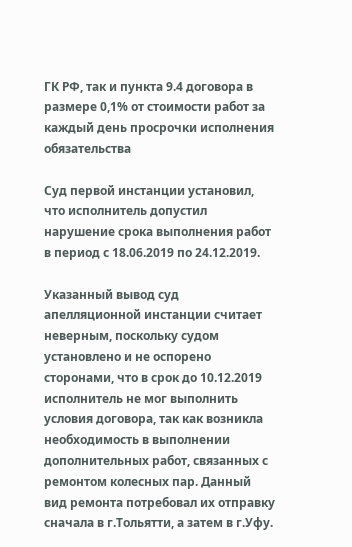ГК РФ, так и пункта 9.4 договора в размере 0,1% от стоимости работ за каждый день просрочки исполнения обязательства

Суд первой инстанции установил, что исполнитель допустил нарушение срока выполнения работ в период с 18.06.2019 по 24.12.2019.

Указанный вывод суд апелляционной инстанции считает неверным, поскольку судом установлено и не оспорено сторонами, что в срок до 10.12.2019 исполнитель не мог выполнить условия договора, так как возникла необходимость в выполнении дополнительных работ, связанных с ремонтом колесных пар. Данный вид ремонта потребовал их отправку сначала в г.Тольятти, а затем в г.Уфу.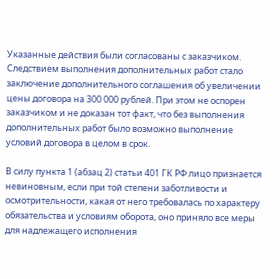Указанные действия были согласованы с заказчиком. Следствием выполнения дополнительных работ стало заключение дополнительного соглашения об увеличении цены договора на 300 000 рублей. При этом не оспорен заказчиком и не доказан тот факт, что без выполнения дополнительных работ было возможно выполнение условий договора в целом в срок.

В силу пункта 1 (абзац 2) статьи 401 ГК РФ лицо признается невиновным, если при той степени заботливости и осмотрительности, какая от него требовалась по характеру обязательства и условиям оборота, оно приняло все меры для надлежащего исполнения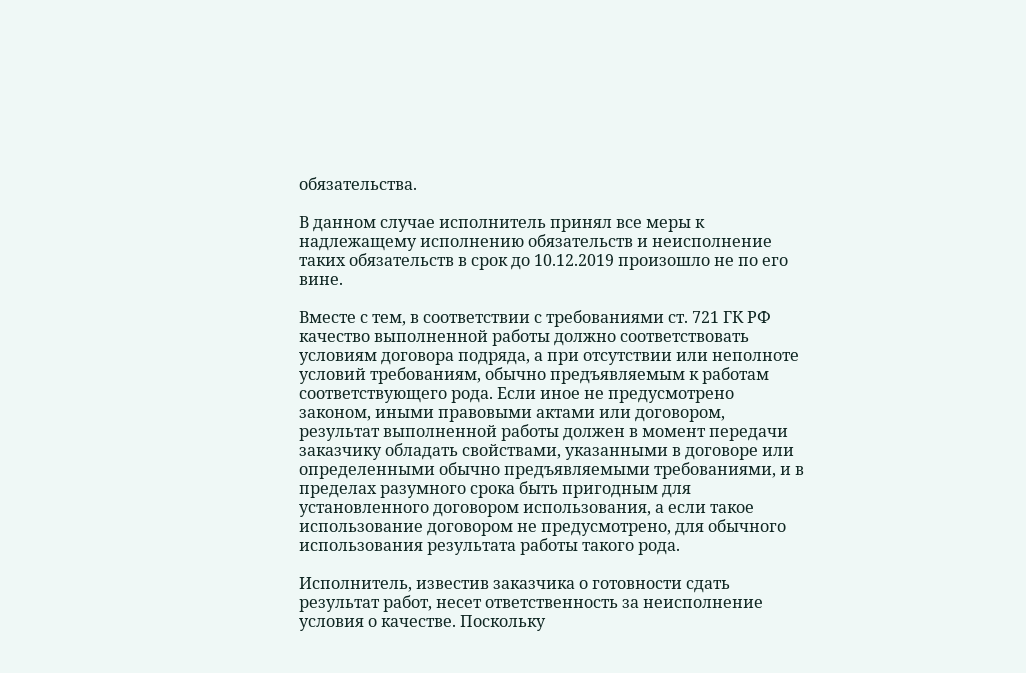обязательства.

В данном случае исполнитель принял все меры к надлежащему исполнению обязательств и неисполнение таких обязательств в срок до 10.12.2019 произошло не по его вине.

Вместе с тем, в соответствии с требованиями ст. 721 ГК РФ качество выполненной работы должно соответствовать условиям договора подряда, а при отсутствии или неполноте условий требованиям, обычно предъявляемым к работам соответствующего рода. Если иное не предусмотрено законом, иными правовыми актами или договором, результат выполненной работы должен в момент передачи заказчику обладать свойствами, указанными в договоре или определенными обычно предъявляемыми требованиями, и в пределах разумного срока быть пригодным для установленного договором использования, а если такое использование договором не предусмотрено, для обычного использования результата работы такого рода.

Исполнитель, известив заказчика о готовности сдать результат работ, несет ответственность за неисполнение условия о качестве. Поскольку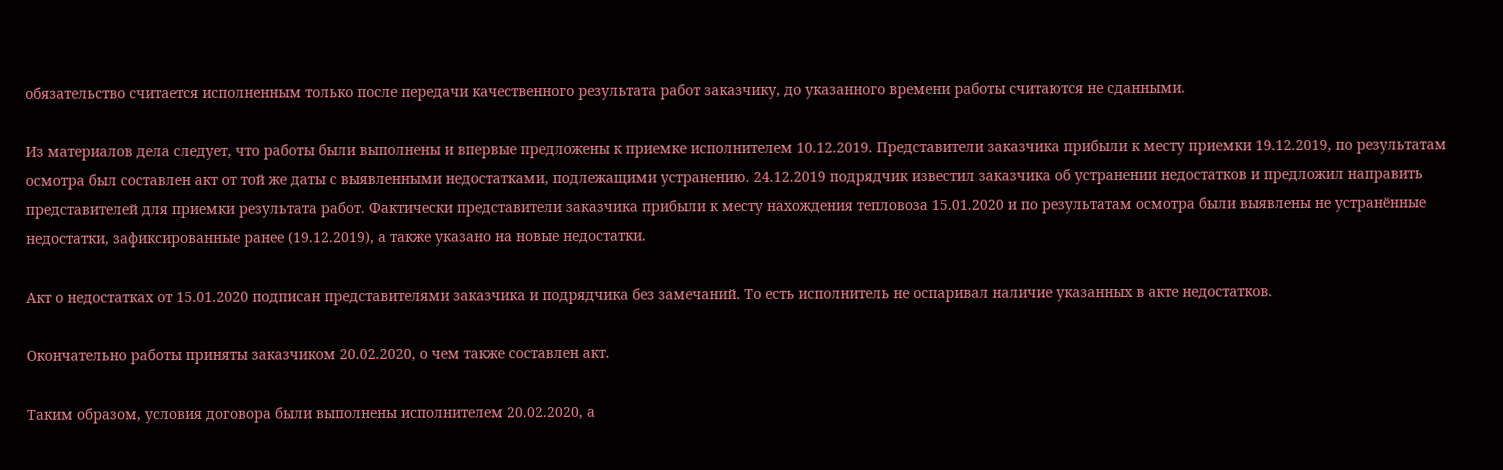обязательство считается исполненным только после передачи качественного результата работ заказчику, до указанного времени работы считаются не сданными.

Из материалов дела следует, что работы были выполнены и впервые предложены к приемке исполнителем 10.12.2019. Представители заказчика прибыли к месту приемки 19.12.2019, по результатам осмотра был составлен акт от той же даты с выявленными недостатками, подлежащими устранению. 24.12.2019 подрядчик известил заказчика об устранении недостатков и предложил направить представителей для приемки результата работ. Фактически представители заказчика прибыли к месту нахождения тепловоза 15.01.2020 и по результатам осмотра были выявлены не устранённые недостатки, зафиксированные ранее (19.12.2019), а также указано на новые недостатки.

Акт о недостатках от 15.01.2020 подписан представителями заказчика и подрядчика без замечаний. То есть исполнитель не оспаривал наличие указанных в акте недостатков.

Окончательно работы приняты заказчиком 20.02.2020, о чем также составлен акт.

Таким образом, условия договора были выполнены исполнителем 20.02.2020, а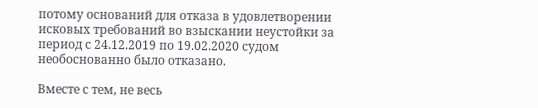потому оснований для отказа в удовлетворении исковых требований во взыскании неустойки за период с 24.12.2019 по 19.02.2020 судом необоснованно было отказано.

Вместе с тем, не весь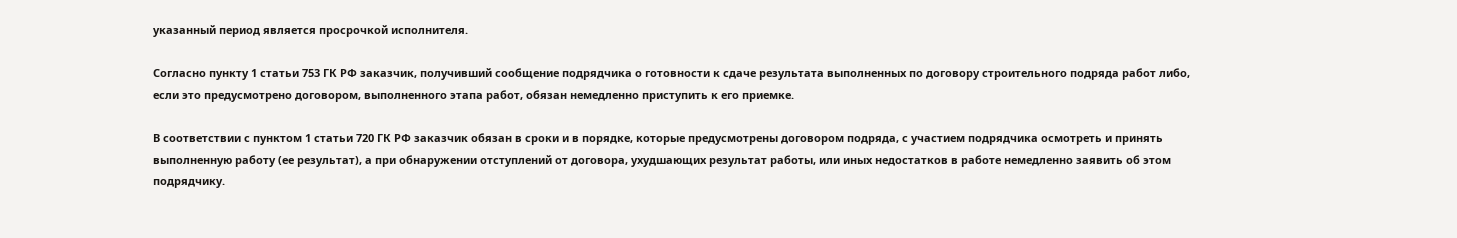указанный период является просрочкой исполнителя.

Согласно пункту 1 статьи 753 ГК РФ заказчик, получивший сообщение подрядчика о готовности к сдаче результата выполненных по договору строительного подряда работ либо, если это предусмотрено договором, выполненного этапа работ, обязан немедленно приступить к его приемке.

В соответствии с пунктом 1 статьи 720 ГК РФ заказчик обязан в сроки и в порядке, которые предусмотрены договором подряда, с участием подрядчика осмотреть и принять выполненную работу (ее результат), а при обнаружении отступлений от договора, ухудшающих результат работы, или иных недостатков в работе немедленно заявить об этом подрядчику.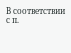В соответствии с п.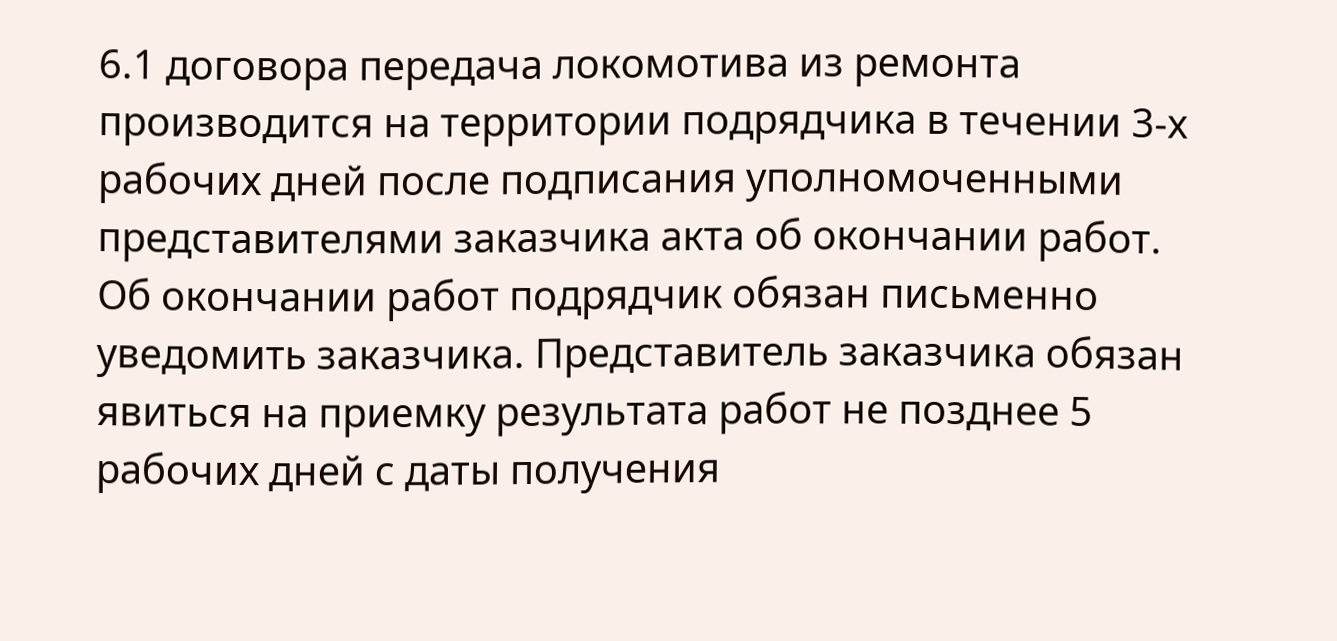6.1 договора передача локомотива из ремонта производится на территории подрядчика в течении 3-х рабочих дней после подписания уполномоченными представителями заказчика акта об окончании работ. Об окончании работ подрядчик обязан письменно уведомить заказчика. Представитель заказчика обязан явиться на приемку результата работ не позднее 5 рабочих дней с даты получения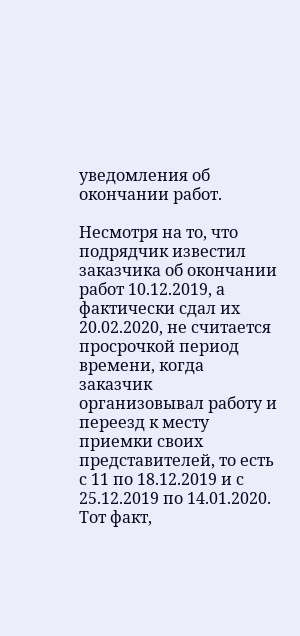уведомления об окончании работ.

Несмотря на то, что подрядчик известил заказчика об окончании работ 10.12.2019, а фактически сдал их 20.02.2020, не считается просрочкой период времени, когда заказчик организовывал работу и переезд к месту приемки своих представителей, то есть с 11 по 18.12.2019 и с 25.12.2019 по 14.01.2020. Тот факт,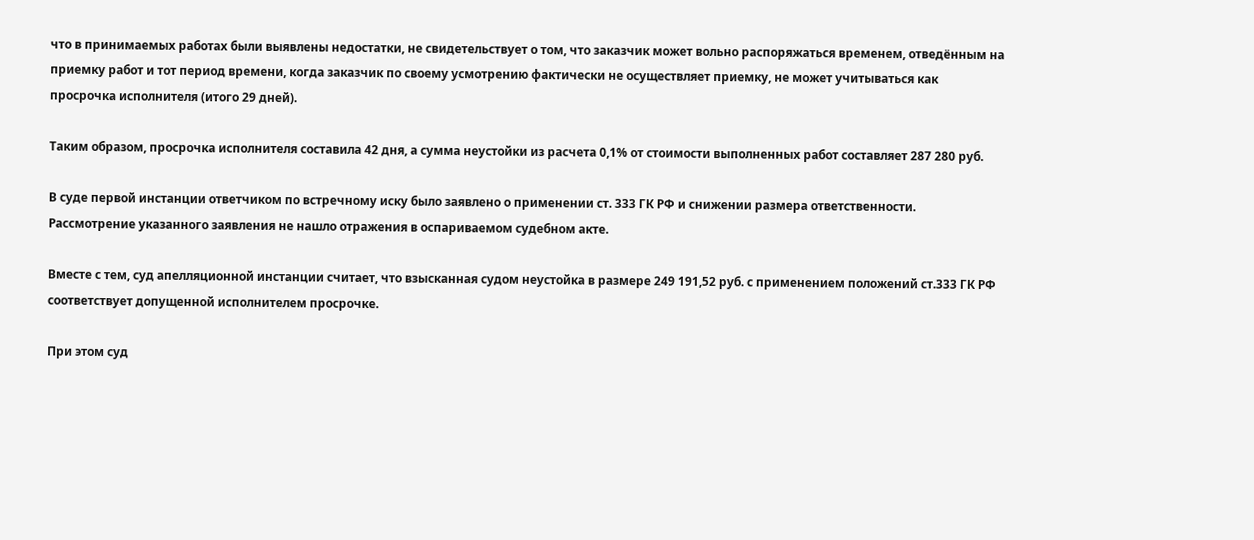что в принимаемых работах были выявлены недостатки, не свидетельствует о том, что заказчик может вольно распоряжаться временем, отведённым на приемку работ и тот период времени, когда заказчик по своему усмотрению фактически не осуществляет приемку, не может учитываться как просрочка исполнителя (итого 29 дней).

Таким образом, просрочка исполнителя составила 42 дня, а сумма неустойки из расчета 0,1% от стоимости выполненных работ составляет 287 280 руб.

В суде первой инстанции ответчиком по встречному иску было заявлено о применении ст. 333 ГК РФ и снижении размера ответственности. Рассмотрение указанного заявления не нашло отражения в оспариваемом судебном акте.

Вместе с тем, суд апелляционной инстанции считает, что взысканная судом неустойка в размере 249 191,52 руб. с применением положений ст.333 ГК РФ соответствует допущенной исполнителем просрочке.

При этом суд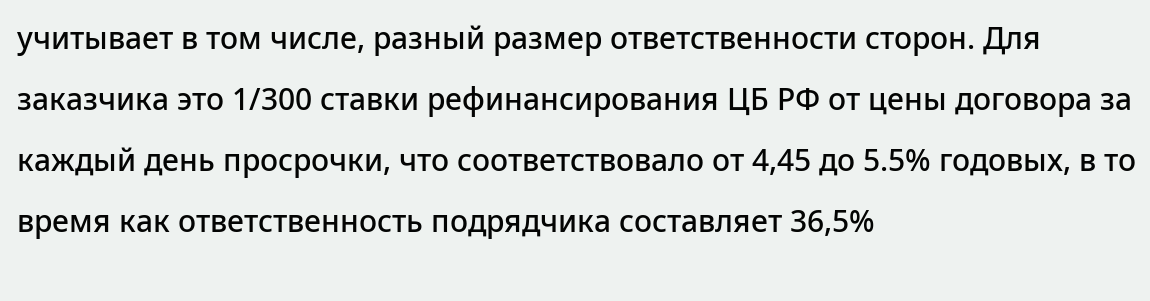учитывает в том числе, разный размер ответственности сторон. Для заказчика это 1/300 ставки рефинансирования ЦБ РФ от цены договора за каждый день просрочки, что соответствовало от 4,45 до 5.5% годовых, в то время как ответственность подрядчика составляет 36,5%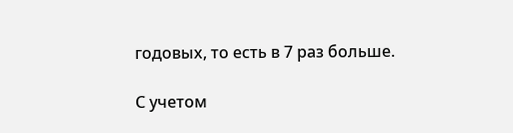годовых, то есть в 7 раз больше.

С учетом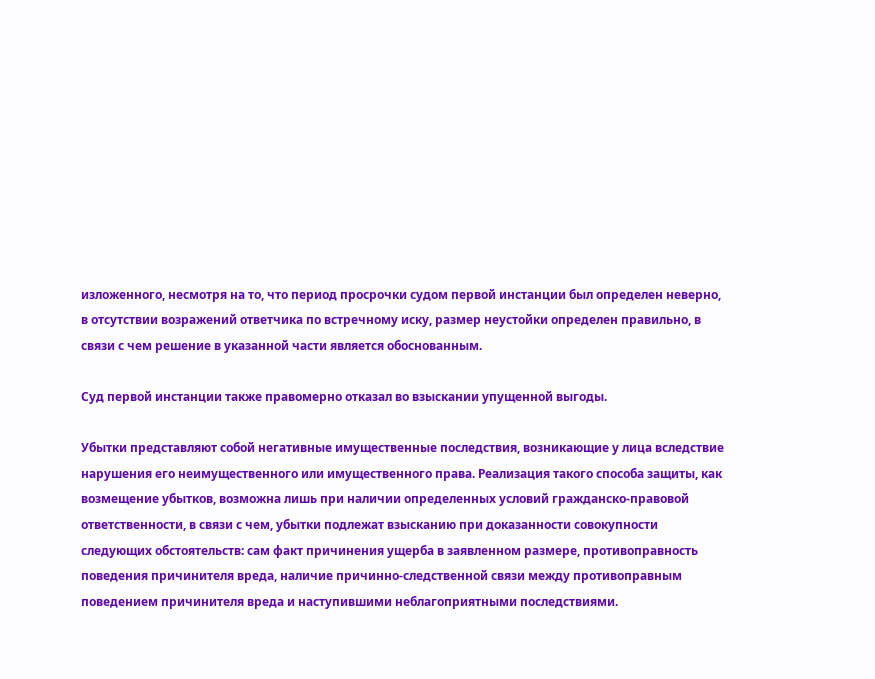изложенного, несмотря на то, что период просрочки судом первой инстанции был определен неверно, в отсутствии возражений ответчика по встречному иску, размер неустойки определен правильно, в связи с чем решение в указанной части является обоснованным.

Суд первой инстанции также правомерно отказал во взыскании упущенной выгоды.

Убытки представляют собой негативные имущественные последствия, возникающие у лица вследствие нарушения его неимущественного или имущественного права. Реализация такого способа защиты, как возмещение убытков, возможна лишь при наличии определенных условий гражданско-правовой ответственности, в связи с чем, убытки подлежат взысканию при доказанности совокупности следующих обстоятельств: сам факт причинения ущерба в заявленном размере, противоправность поведения причинителя вреда, наличие причинно-следственной связи между противоправным поведением причинителя вреда и наступившими неблагоприятными последствиями.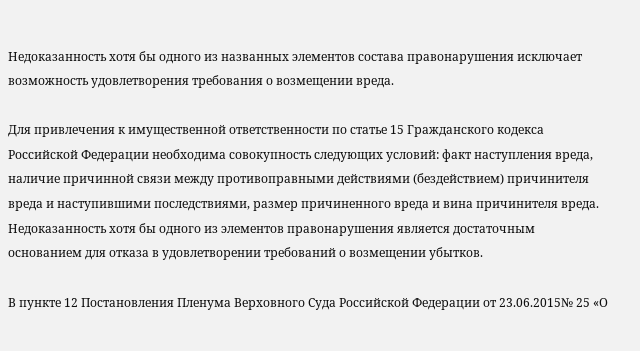Недоказанность хотя бы одного из названных элементов состава правонарушения исключает возможность удовлетворения требования о возмещении вреда.

Для привлечения к имущественной ответственности по статье 15 Гражданского кодекса Российской Федерации необходима совокупность следующих условий: факт наступления вреда, наличие причинной связи между противоправными действиями (бездействием) причинителя вреда и наступившими последствиями, размер причиненного вреда и вина причинителя вреда. Недоказанность хотя бы одного из элементов правонарушения является достаточным основанием для отказа в удовлетворении требований о возмещении убытков.

В пункте 12 Постановления Пленума Верховного Суда Российской Федерации от 23.06.2015№ 25 «О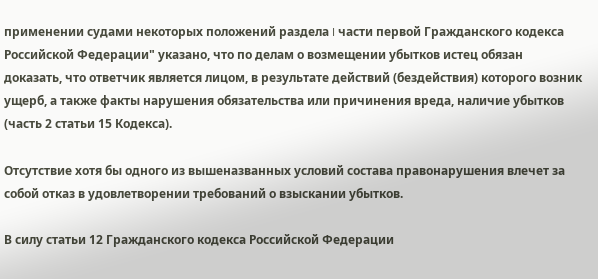применении судами некоторых положений раздела I части первой Гражданского кодекса Российской Федерации" указано, что по делам о возмещении убытков истец обязан доказать, что ответчик является лицом, в результате действий (бездействия) которого возник ущерб, а также факты нарушения обязательства или причинения вреда, наличие убытков (часть 2 статьи 15 Кодекса).

Отсутствие хотя бы одного из вышеназванных условий состава правонарушения влечет за собой отказ в удовлетворении требований о взыскании убытков.

В силу статьи 12 Гражданского кодекса Российской Федерации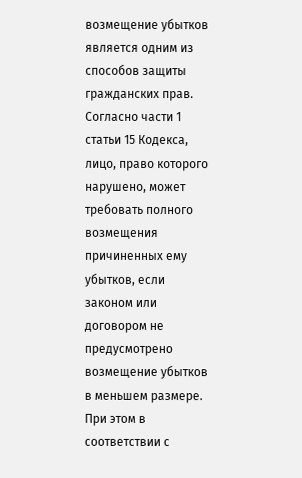возмещение убытков является одним из способов защиты гражданских прав. Согласно части 1 статьи 15 Кодекса, лицо, право которого нарушено, может требовать полного возмещения причиненных ему убытков, если законом или договором не предусмотрено возмещение убытков в меньшем размере. При этом в соответствии с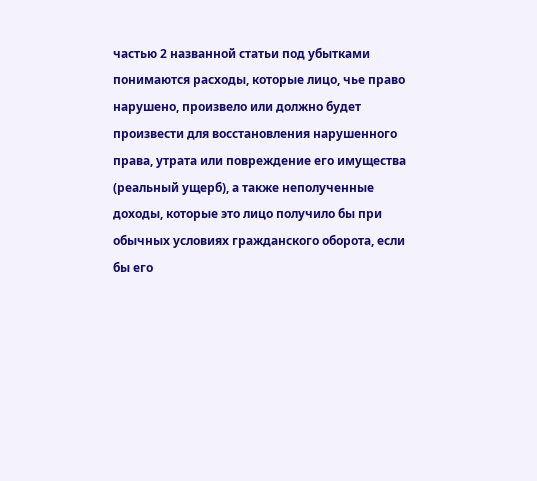частью 2 названной статьи под убытками понимаются расходы, которые лицо, чье право нарушено, произвело или должно будет произвести для восстановления нарушенного права, утрата или повреждение его имущества (реальный ущерб), а также неполученные доходы, которые это лицо получило бы при обычных условиях гражданского оборота, если бы его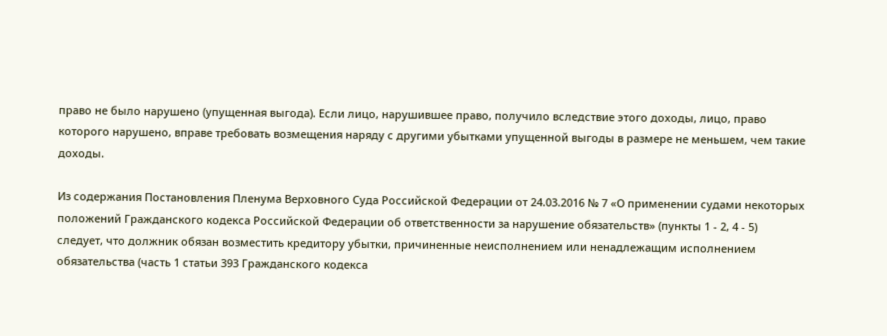право не было нарушено (упущенная выгода). Если лицо, нарушившее право, получило вследствие этого доходы, лицо, право которого нарушено, вправе требовать возмещения наряду с другими убытками упущенной выгоды в размере не меньшем, чем такие доходы.

Из содержания Постановления Пленума Верховного Суда Российской Федерации от 24.03.2016 № 7 «О применении судами некоторых положений Гражданского кодекса Российской Федерации об ответственности за нарушение обязательств» (пункты 1 - 2, 4 - 5) следует, что должник обязан возместить кредитору убытки, причиненные неисполнением или ненадлежащим исполнением обязательства (часть 1 статьи 393 Гражданского кодекса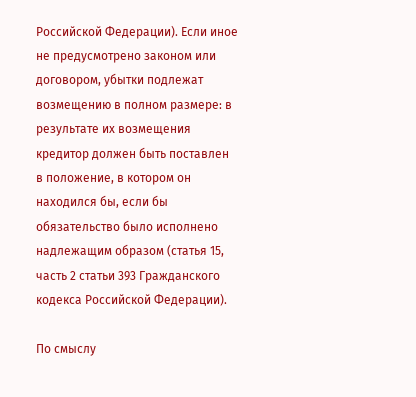Российской Федерации). Если иное не предусмотрено законом или договором, убытки подлежат возмещению в полном размере: в результате их возмещения кредитор должен быть поставлен в положение, в котором он находился бы, если бы обязательство было исполнено надлежащим образом (статья 15, часть 2 статьи 393 Гражданского кодекса Российской Федерации).

По смыслу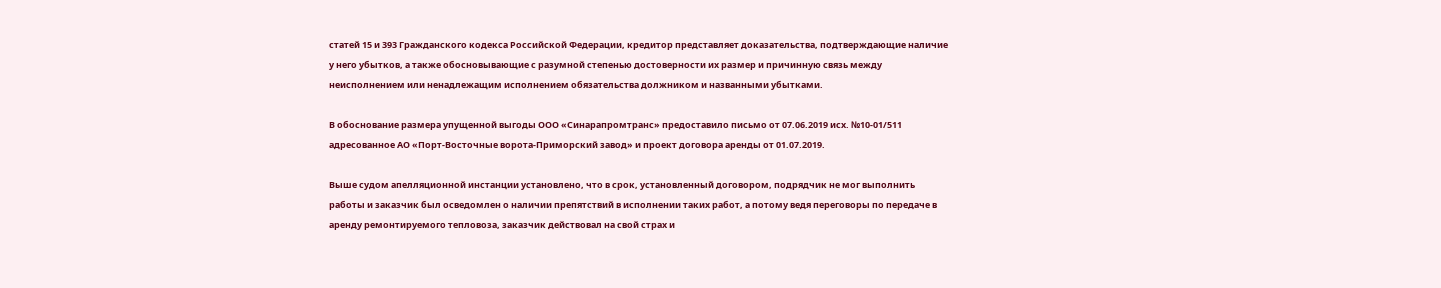статей 15 и 393 Гражданского кодекса Российской Федерации, кредитор представляет доказательства, подтверждающие наличие у него убытков, а также обосновывающие с разумной степенью достоверности их размер и причинную связь между неисполнением или ненадлежащим исполнением обязательства должником и названными убытками.

В обоснование размера упущенной выгоды ООО «Синарапромтранс» предоставило письмо от 07.06.2019 исх. №10-01/511 адресованное АО «Порт-Восточные ворота-Приморский завод» и проект договора аренды от 01.07.2019.

Выше судом апелляционной инстанции установлено, что в срок, установленный договором, подрядчик не мог выполнить работы и заказчик был осведомлен о наличии препятствий в исполнении таких работ, а потому ведя переговоры по передаче в аренду ремонтируемого тепловоза, заказчик действовал на свой страх и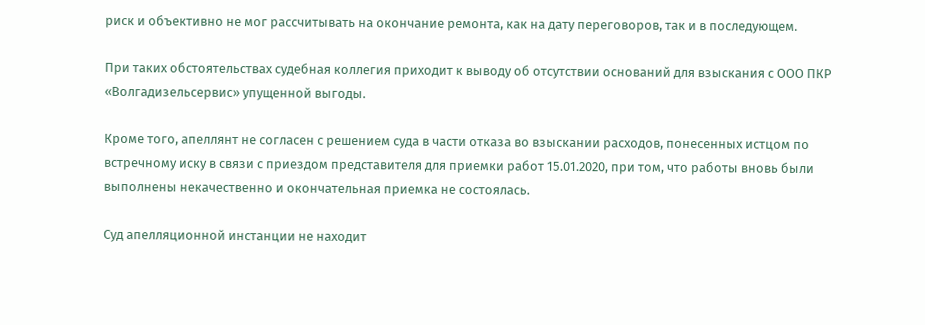риск и объективно не мог рассчитывать на окончание ремонта, как на дату переговоров, так и в последующем.

При таких обстоятельствах судебная коллегия приходит к выводу об отсутствии оснований для взыскания с ООО ПКР «Волгадизельсервис» упущенной выгоды.

Кроме того, апеллянт не согласен с решением суда в части отказа во взыскании расходов, понесенных истцом по встречному иску в связи с приездом представителя для приемки работ 15.01.2020, при том, что работы вновь были выполнены некачественно и окончательная приемка не состоялась.

Суд апелляционной инстанции не находит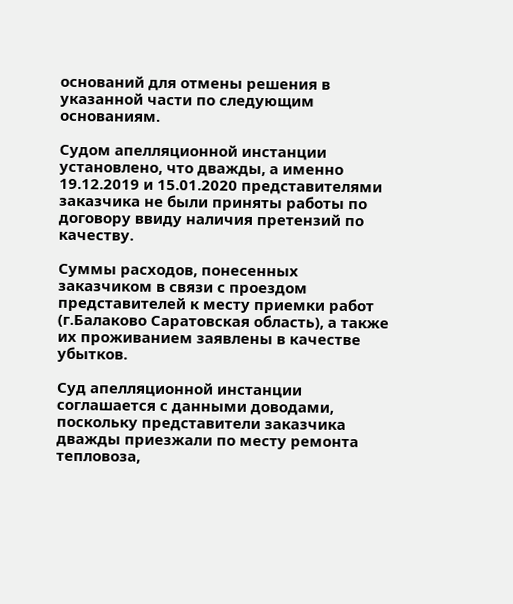оснований для отмены решения в указанной части по следующим основаниям.

Судом апелляционной инстанции установлено, что дважды, а именно 19.12.2019 и 15.01.2020 представителями заказчика не были приняты работы по договору ввиду наличия претензий по качеству.

Суммы расходов, понесенных заказчиком в связи с проездом представителей к месту приемки работ (г.Балаково Саратовская область), а также их проживанием заявлены в качестве убытков.

Суд апелляционной инстанции соглашается с данными доводами, поскольку представители заказчика дважды приезжали по месту ремонта тепловоза,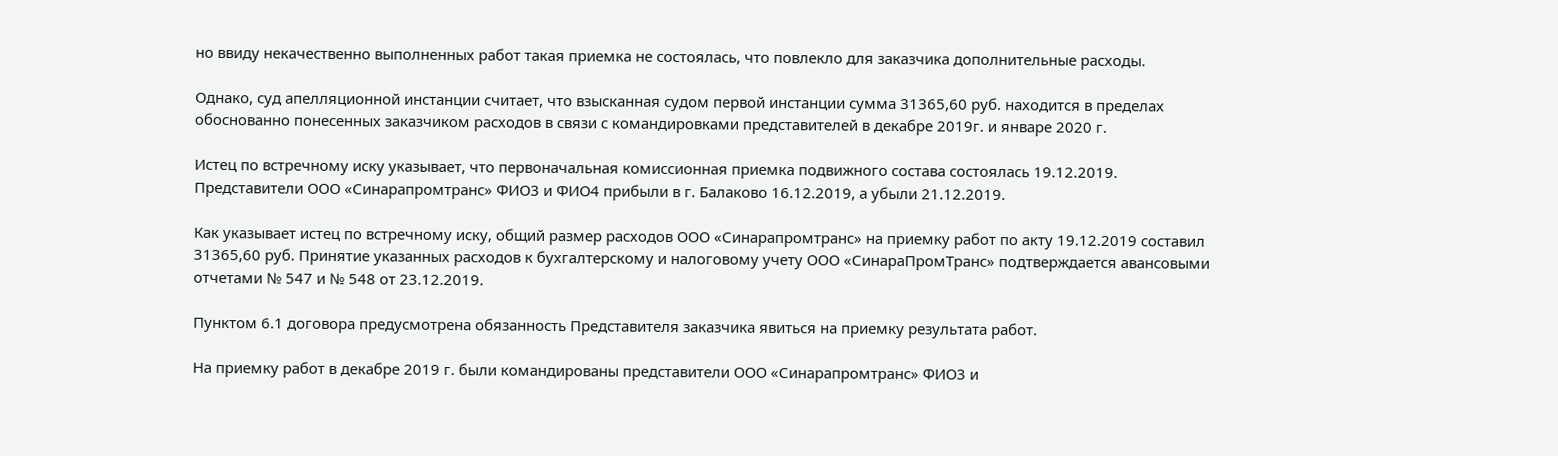но ввиду некачественно выполненных работ такая приемка не состоялась, что повлекло для заказчика дополнительные расходы.

Однако, суд апелляционной инстанции считает, что взысканная судом первой инстанции сумма 31365,60 руб. находится в пределах обоснованно понесенных заказчиком расходов в связи с командировками представителей в декабре 2019г. и январе 2020 г.

Истец по встречному иску указывает, что первоначальная комиссионная приемка подвижного состава состоялась 19.12.2019. Представители ООО «Синарапромтранс» ФИО3 и ФИО4 прибыли в г. Балаково 16.12.2019, а убыли 21.12.2019.

Как указывает истец по встречному иску, общий размер расходов ООО «Синарапромтранс» на приемку работ по акту 19.12.2019 составил 31365,60 руб. Принятие указанных расходов к бухгалтерскому и налоговому учету ООО «СинараПромТранс» подтверждается авансовыми отчетами № 547 и № 548 от 23.12.2019.

Пунктом 6.1 договора предусмотрена обязанность Представителя заказчика явиться на приемку результата работ.

На приемку работ в декабре 2019 г. были командированы представители ООО «Синарапромтранс» ФИО3 и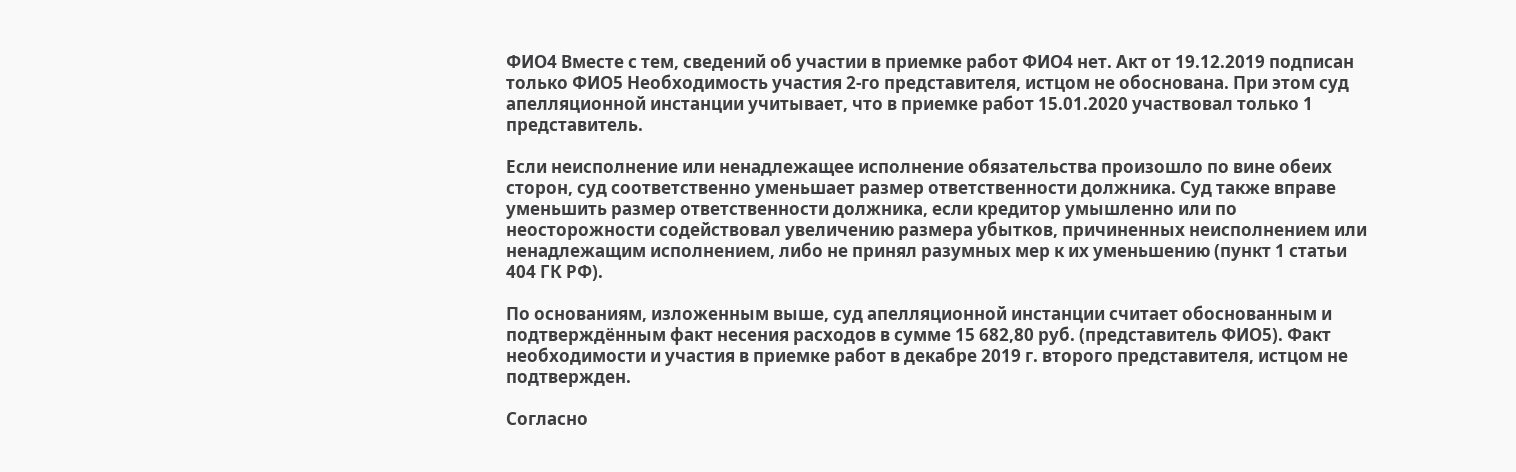ФИО4 Вместе с тем, сведений об участии в приемке работ ФИО4 нет. Акт от 19.12.2019 подписан только ФИО5 Необходимость участия 2-го представителя, истцом не обоснована. При этом суд апелляционной инстанции учитывает, что в приемке работ 15.01.2020 участвовал только 1 представитель.

Если неисполнение или ненадлежащее исполнение обязательства произошло по вине обеих сторон, суд соответственно уменьшает размер ответственности должника. Суд также вправе уменьшить размер ответственности должника, если кредитор умышленно или по неосторожности содействовал увеличению размера убытков, причиненных неисполнением или ненадлежащим исполнением, либо не принял разумных мер к их уменьшению (пункт 1 статьи 404 ГК РФ).

По основаниям, изложенным выше, суд апелляционной инстанции считает обоснованным и подтверждённым факт несения расходов в сумме 15 682,80 руб. (представитель ФИО5). Факт необходимости и участия в приемке работ в декабре 2019 г. второго представителя, истцом не подтвержден.

Согласно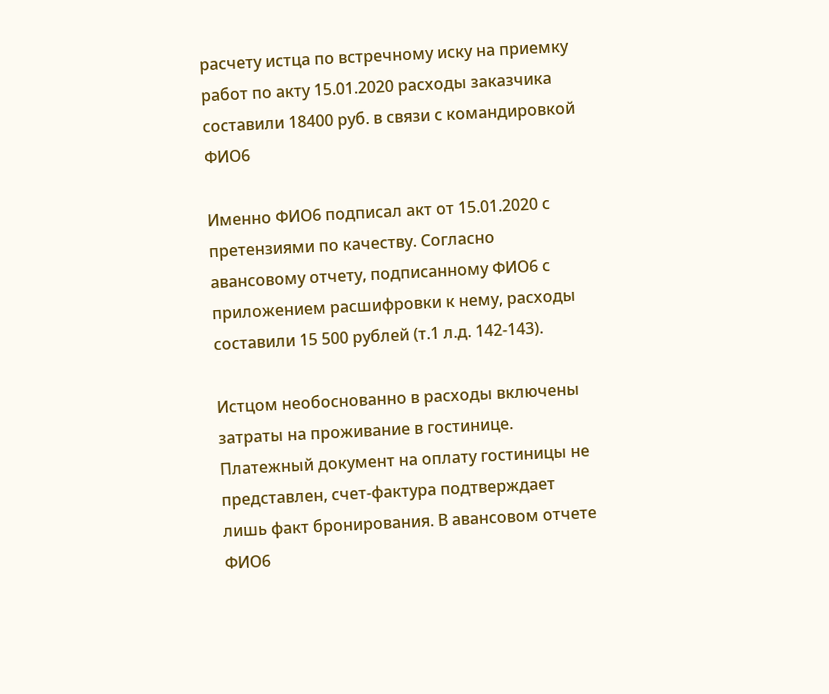расчету истца по встречному иску на приемку работ по акту 15.01.2020 расходы заказчика составили 18400 руб. в связи с командировкой ФИО6

Именно ФИО6 подписал акт от 15.01.2020 с претензиями по качеству. Согласно авансовому отчету, подписанному ФИО6 с приложением расшифровки к нему, расходы составили 15 500 рублей (т.1 л.д. 142-143).

Истцом необоснованно в расходы включены затраты на проживание в гостинице. Платежный документ на оплату гостиницы не представлен, счет-фактура подтверждает лишь факт бронирования. В авансовом отчете ФИО6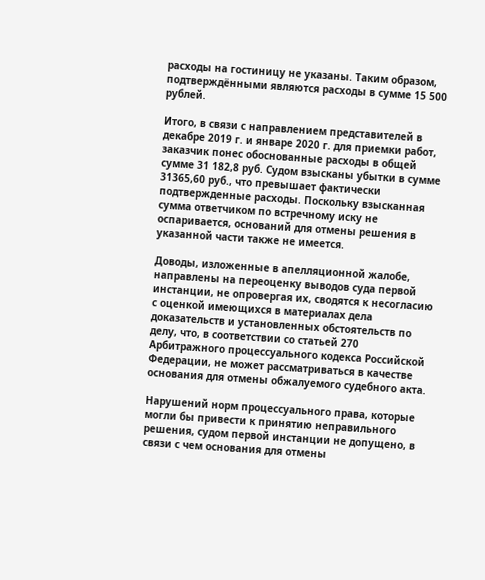расходы на гостиницу не указаны. Таким образом, подтверждёнными являются расходы в сумме 15 500 рублей.

Итого, в связи с направлением представителей в декабре 2019 г. и январе 2020 г. для приемки работ, заказчик понес обоснованные расходы в общей сумме 31 182,8 руб. Судом взысканы убытки в сумме 31365,60 руб., что превышает фактически подтвержденные расходы. Поскольку взысканная сумма ответчиком по встречному иску не оспаривается, оснований для отмены решения в указанной части также не имеется.

Доводы, изложенные в апелляционной жалобе, направлены на переоценку выводов суда первой инстанции, не опровергая их, сводятся к несогласию с оценкой имеющихся в материалах дела доказательств и установленных обстоятельств по делу, что, в соответствии со статьей 270 Арбитражного процессуального кодекса Российской Федерации, не может рассматриваться в качестве основания для отмены обжалуемого судебного акта.

Нарушений норм процессуального права, которые могли бы привести к принятию неправильного решения, судом первой инстанции не допущено, в связи с чем основания для отмены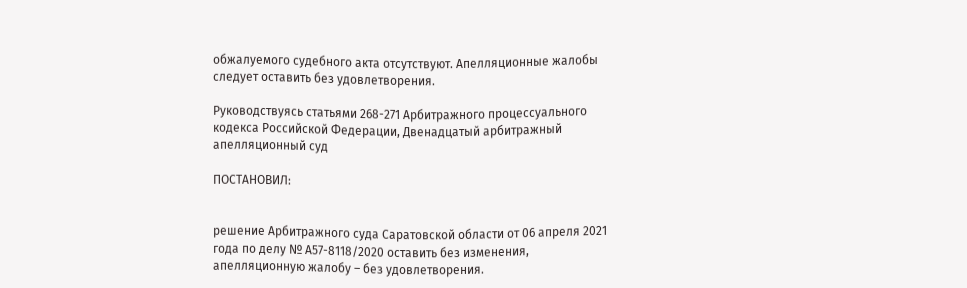обжалуемого судебного акта отсутствуют. Апелляционные жалобы следует оставить без удовлетворения.

Руководствуясь статьями 268-271 Арбитражного процессуального кодекса Российской Федерации, Двенадцатый арбитражный апелляционный суд

ПОСТАНОВИЛ:


решение Арбитражного суда Саратовской области от 06 апреля 2021 года по делу № А57-8118/2020 оставить без изменения, апелляционную жалобу – без удовлетворения.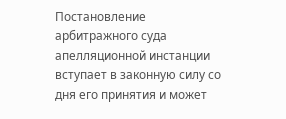Постановление арбитражного суда апелляционной инстанции вступает в законную силу со дня его принятия и может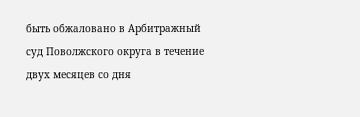быть обжаловано в Арбитражный суд Поволжского округа в течение двух месяцев со дня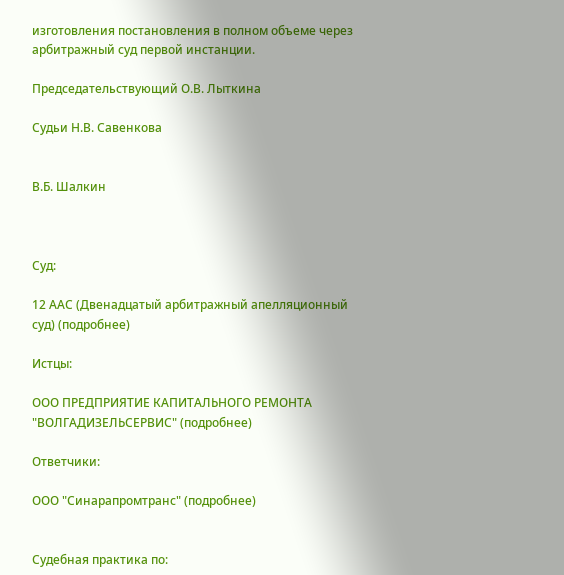изготовления постановления в полном объеме через арбитражный суд первой инстанции.

Председательствующий О.В. Лыткина

Судьи Н.В. Савенкова


В.Б. Шалкин



Суд:

12 ААС (Двенадцатый арбитражный апелляционный суд) (подробнее)

Истцы:

ООО ПРЕДПРИЯТИЕ КАПИТАЛЬНОГО РЕМОНТА "ВОЛГАДИЗЕЛЬСЕРВИС" (подробнее)

Ответчики:

ООО "Синарапромтранс" (подробнее)


Судебная практика по: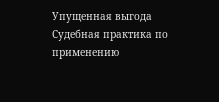Упущенная выгода
Судебная практика по применению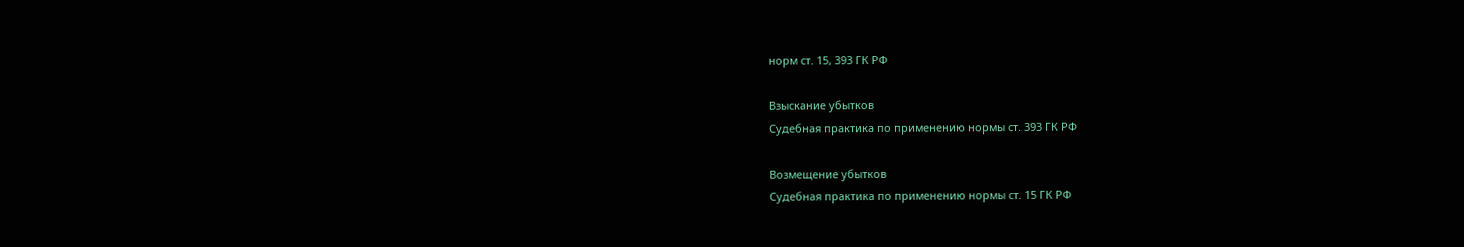норм ст. 15, 393 ГК РФ

Взыскание убытков
Судебная практика по применению нормы ст. 393 ГК РФ

Возмещение убытков
Судебная практика по применению нормы ст. 15 ГК РФ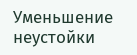Уменьшение неустойки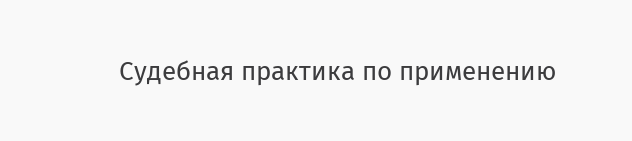Судебная практика по применению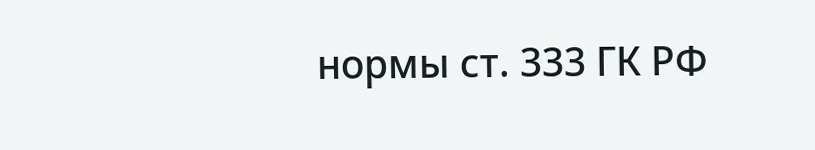нормы ст. 333 ГК РФ